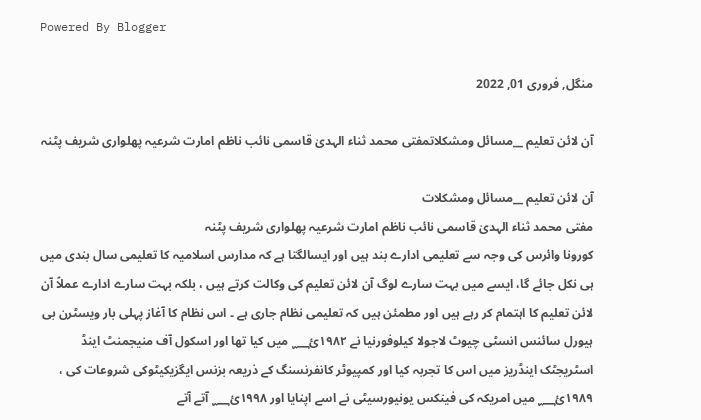Powered By Blogger

منگل, فروری 01, 2022

آن لائن تعلیم __مسائل ومشکلاتمفتی محمد ثناء الہدیٰ قاسمی نائب ناظم امارت شرعیہ پھلواری شریف پٹنہ

آن لائن تعلیم __مسائل ومشکلات
مفتی محمد ثناء الہدیٰ قاسمی نائب ناظم امارت شرعیہ پھلواری شریف پٹنہ
کورونا وائرس کی وجہ سے تعلیمی ادارے بند ہیں اور ایسالگتا ہے کہ مدارس اسلامیہ کا تعلیمی سال بندی میں ہی نکل جائے گا، ایسے میں بہت سارے لوگ آن لائن تعلیم کی وکالت کرتے ہیں ، بلکہ بہت سارے ادارے عملاً آن لائن تعلیم کا اہتمام کر رہے ہیں اور مطمئن ہیں کہ تعلیمی نظام جاری ہے ۔ اس نظام کا آغاز پہلی بار ویسٹرن بی ہیورل سائنس انسٹی چیوٹ لاجولا کیلوفورنیا نے ۱۹۸۲ئ؁ میں کیا تھا اور اسکول آف منیجمنٹ اینڈ اسٹریجٹک اینڈریز میں اس کا تجربہ کیا اور کمپیوٹر کانفرنسنگ کے ذریعہ بزنس ایگزیکیٹوکی شروعات کی ، ۱۹۸۹ئ؁ میں امریکہ کی فینکس یونیورسیٹی نے اسے اپنایا اور ۱۹۹۸ئ؁ آتے آتے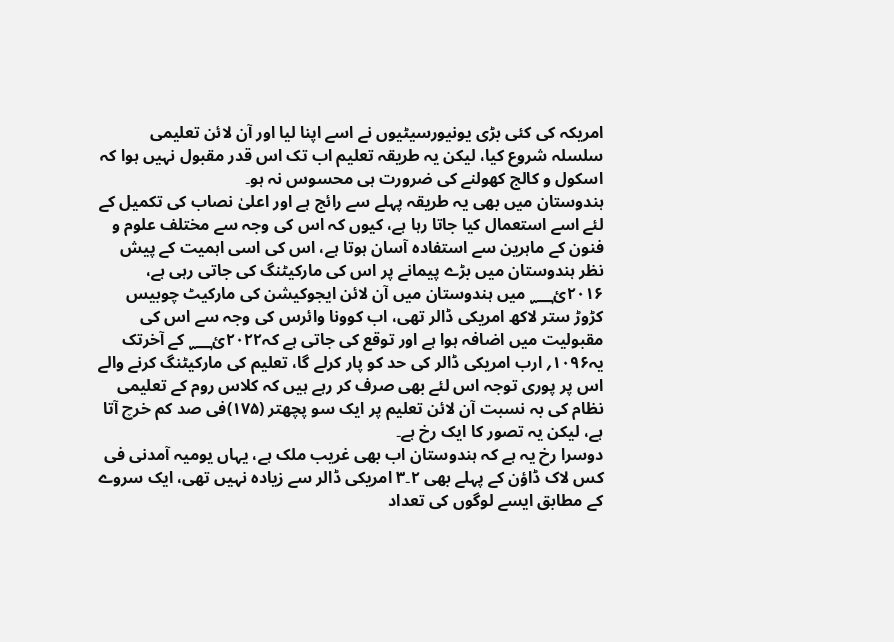امریکہ کی کئی بڑی یونیورسیٹیوں نے اسے اپنا لیا اور آن لائن تعلیمی سلسلہ شروع کیا، لیکن یہ طریقہ تعلیم اب تک اس قدر مقبول نہیں ہوا کہ اسکول و کالج کھولنے کی ضرورت ہی محسوس نہ ہو۔
ہندوستان میں بھی یہ طریقہ پہلے سے رائج ہے اور اعلیٰ نصاب کی تکمیل کے لئے اسے استعمال کیا جاتا رہا ہے، کیوں کہ اس کی وجہ سے مختلف علوم و فنون کے ماہرین سے استفادہ آسان ہوتا ہے، اس کی اسی اہمیت کے پیش نظر ہندوستان میں بڑے پیمانے پر اس کی مارکیٹنگ کی جاتی رہی ہے، ۲۰۱۶ئ؁ میں ہندوستان میں آن لائن ایجوکیشن کی مارکیٹ چوبیس کڑوڑ ستر لاکھ امریکی ڈالر تھی، اب کوونا وائرس کی وجہ سے اس کی مقبولیت میں اضافہ ہوا ہے اور توقع کی جاتی ہے کہ۲۰۲۲ئ؁ کے آخرتک یہ۱۰۹۶؍ ارب امریکی ڈالر کی حد کو پار کرلے گا، تعلیم کی مارکیٹنگ کرنے والے اس پر پوری توجہ اس لئے بھی صرف کر رہے ہیں کہ کلاس روم کے تعلیمی نظام کی بہ نسبت آن لائن تعلیم پر ایک سو پچھتر (۱۷۵)فی صد کم خرچ آتا ہے، لیکن یہ تصور کا ایک رخ ہے۔
دوسرا رخ یہ ہے کہ ہندوستان اب بھی غریب ملک ہے، یہاں یومیہ آمدنی فی کس لاک ڈاؤن کے پہلے بھی ۲۔۳ امریکی ڈالر سے زیادہ نہیں تھی، ایک سروے کے مطابق ایسے لوگوں کی تعداد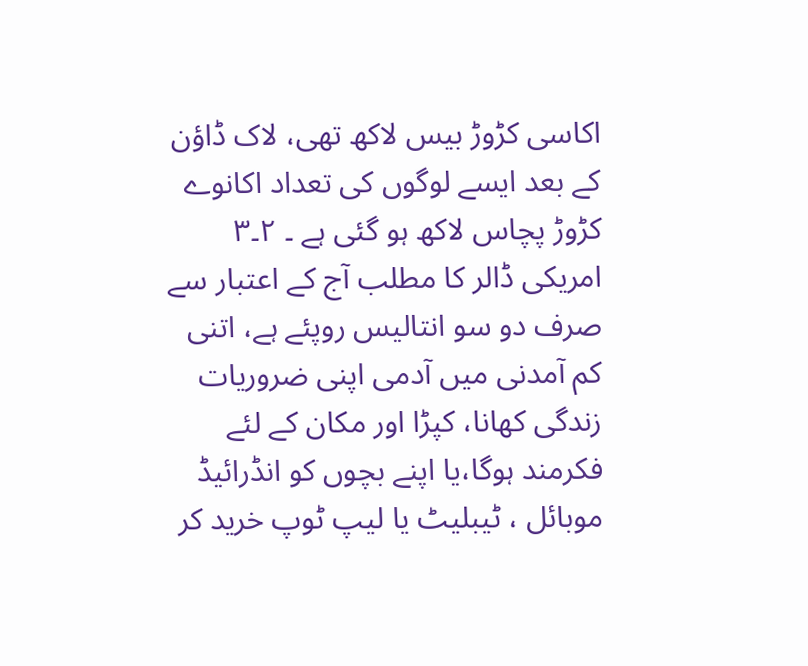اکاسی کڑوڑ بیس لاکھ تھی، لاک ڈاؤن کے بعد ایسے لوگوں کی تعداد اکانوے کڑوڑ پچاس لاکھ ہو گئی ہے ۔ ۲۔۳ امریکی ڈالر کا مطلب آج کے اعتبار سے صرف دو سو انتالیس روپئے ہے، اتنی کم آمدنی میں آدمی اپنی ضروریات زندگی کھانا، کپڑا اور مکان کے لئے فکرمند ہوگا،یا اپنے بچوں کو انڈرائیڈ موبائل ، ٹیبلیٹ یا لیپ ٹوپ خرید کر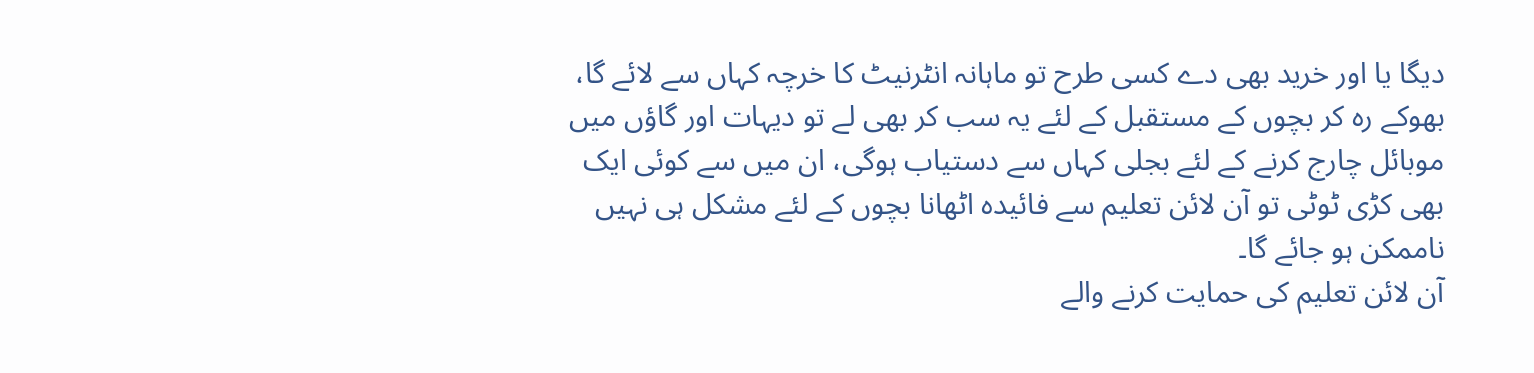دیگا یا اور خرید بھی دے کسی طرح تو ماہانہ انٹرنیٹ کا خرچہ کہاں سے لائے گا، بھوکے رہ کر بچوں کے مستقبل کے لئے یہ سب کر بھی لے تو دیہات اور گاؤں میں موبائل چارج کرنے کے لئے بجلی کہاں سے دستیاب ہوگی، ان میں سے کوئی ایک بھی کڑی ٹوٹی تو آن لائن تعلیم سے فائیدہ اٹھانا بچوں کے لئے مشکل ہی نہیں ناممکن ہو جائے گا۔
آن لائن تعلیم کی حمایت کرنے والے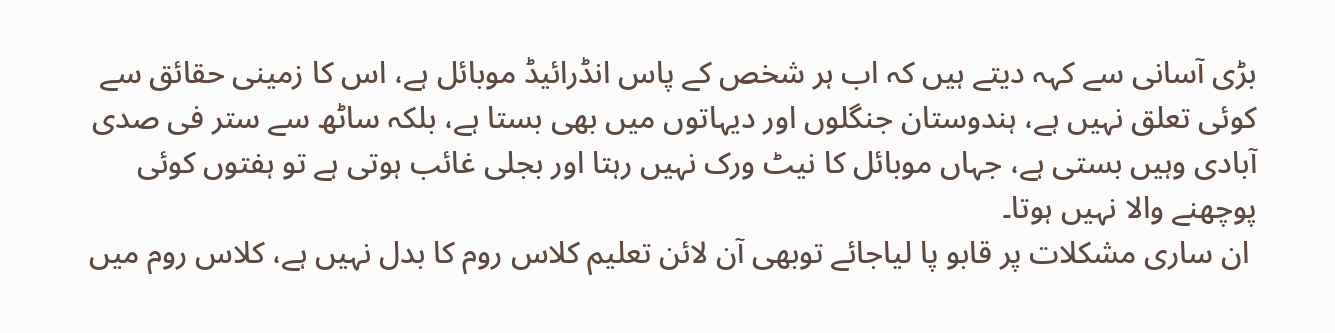بڑی آسانی سے کہہ دیتے ہیں کہ اب ہر شخص کے پاس انڈرائیڈ موبائل ہے، اس کا زمینی حقائق سے کوئی تعلق نہیں ہے، ہندوستان جنگلوں اور دیہاتوں میں بھی بستا ہے، بلکہ ساٹھ سے ستر فی صدی آبادی وہیں بستی ہے، جہاں موبائل کا نیٹ ورک نہیں رہتا اور بجلی غائب ہوتی ہے تو ہفتوں کوئی پوچھنے والا نہیں ہوتا۔
 ان ساری مشکلات پر قابو پا لیاجائے توبھی آن لائن تعلیم کلاس روم کا بدل نہیں ہے، کلاس روم میں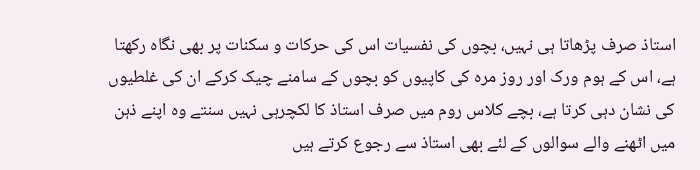استاذ صرف پڑھاتا ہی نہیں، بچوں کی نفسیات اس کی حرکات و سکنات پر بھی نگاہ رکھتا ہے، اس کے ہوم ورک اور روز مرہ کی کاپیوں کو بچوں کے سامنے چیک کرکے ان کی غلطیوں کی نشان دہی کرتا ہے، بچے کلاس روم میں صرف استاذ کا لکچرہی نہیں سنتے وہ اپنے ذہن میں اٹھنے والے سوالوں کے لئے بھی استاذ سے رجوع کرتے ہیں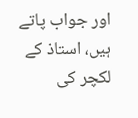اور جواب پاتے ہیں، استاذ کے لکچر کی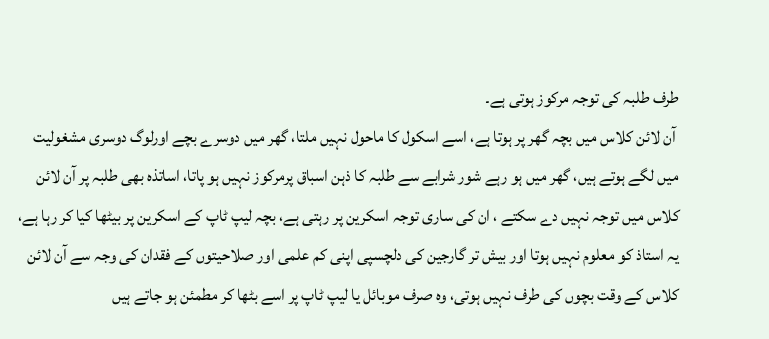طرف طلبہ کی توجہ مرکوز ہوتی ہے۔
 آن لائن کلاس میں بچہ گھر پر ہوتا ہے، اسے اسکول کا ماحول نہیں ملتا، گھر میں دوسرے بچے اورلوگ دوسری مشغولیت میں لگے ہوتے ہیں، گھر میں ہو رہے شور شرابے سے طلبہ کا ذہن اسباق پرمرکوز نہیں ہو پاتا، اساتذہ بھی طلبہ پر آن لائن کلاس میں توجہ نہیں دے سکتے ، ان کی ساری توجہ اسکرین پر رہتی ہے، بچہ لیپ ٹاپ کے اسکرین پر بیٹھا کیا کر رہا ہے، یہ استاذ کو معلوم نہیں ہوتا اور بیش تر گارجین کی دلچسپی اپنی کم علمی اور صلاحیتوں کے فقدان کی وجہ سے آن لائن کلاس کے وقت بچوں کی طرف نہیں ہوتی، وہ صرف موبائل یا لیپ ٹاپ پر اسے بٹھا کر مطمئن ہو جاتے ہیں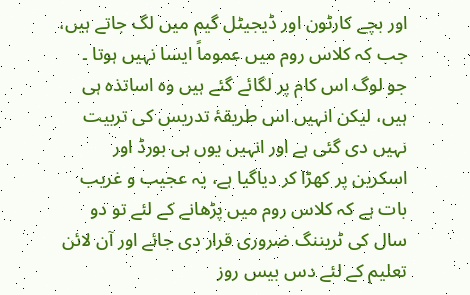اور بچے کارٹون اور ڈیجیٹل گیم میں لگ جاتے ہیں، جب کہ کلاس روم میں عموماً ایسا نہیں ہوتا ۔
جو لوگ اس کام پر لگائے گئے ہیں وہ اساتذہ ہی ہیں، لیکن انہیں اس طریقۂ تدریس کی تربیت نہیں دی گئی ہے اور انہیں یوں ہی بورڈ اور اسکرین پر کھڑا کر دیاگیا ہے، یہ عجیب و غریب بات ہے کہ کلاس روم میں پڑھانے کے لئے تو دو سال کی ٹریننگ ضروری قرار دی جائے اور آن لائن تعلیم کے لئے دس بیس روز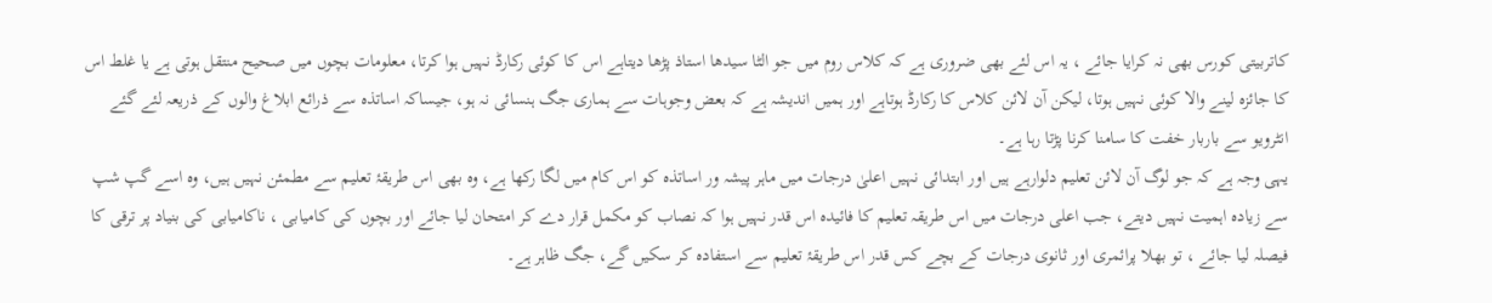کاتربیتی کورس بھی نہ کرایا جائے ، یہ اس لئے بھی ضروری ہے کہ کلاس روم میں جو الٹا سیدھا استاذ پڑھا دیتاہے اس کا کوئی رکارڈ نہیں ہوا کرتا، معلومات بچوں میں صحیح منتقل ہوتی ہے یا غلط اس کا جائزہ لینے والا کوئی نہیں ہوتا، لیکن آن لائن کلاس کا رکارڈ ہوتاہے اور ہمیں اندیشہ ہے کہ بعض وجوہات سے ہماری جگ ہنسائی نہ ہو، جیساکہ اساتذہ سے ذرائع ابلاغ والوں کے ذریعہ لئے گئے انٹرویو سے باربار خفت کا سامنا کرنا پڑتا رہا ہے۔
یہی وجہ ہے کہ جو لوگ آن لائن تعلیم دلوارہے ہیں اور ابتدائی نہیں اعلیٰ درجات میں ماہر پیشہ ور اساتذہ کو اس کام میں لگا رکھا ہے، وہ بھی اس طریقۂ تعلیم سے مطمئن نہیں ہیں، وہ اسے گپ شپ سے زیادہ اہمیت نہیں دیتے، جب اعلی درجات میں اس طریقہ تعلیم کا فائیدہ اس قدر نہیں ہوا کہ نصاب کو مکمل قرار دے کر امتحان لیا جائے اور بچوں کی کامیابی ، ناکامیابی کی بنیاد پر ترقی کا فیصلہ لیا جائے ، تو بھلا پرائمری اور ثانوی درجات کے بچے کس قدر اس طریقۂ تعلیم سے استفادہ کر سکیں گے، جگ ظاہر ہے۔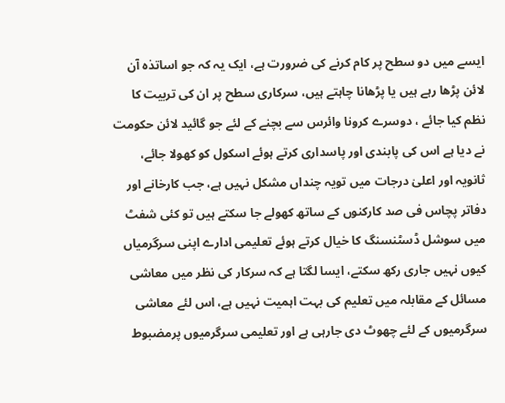ایسے میں دو سطح پر کام کرنے کی ضرورت ہے، ایک یہ کہ جو اساتذہ آن لائن پڑھا رہے ہیں یا پڑھانا چاہتے ہیں، سرکاری سطح پر ان کی تربیت کا نظم کیا جائے ، دوسرے کرونا وائرس سے بچنے کے لئے جو گائید لائن حکومت نے دیا ہے اس کی پابندی اور پاسداری کرتے ہوئے اسکول کو کھولا جائے، ثانویہ اور اعلیٰ درجات میں تویہ چنداں مشکل نہیں ہے، جب کارخانے اور دفاتر پچاس فی صد کارکنوں کے ساتھ کھولے جا سکتے ہیں تو کئی شفٹ میں سوشل ڈسٹنسنگ کا خیال کرتے ہوئے تعلیمی ادارے اپنی سرگرمیاں کیوں نہیں جاری رکھ سکتے، ایسا لگتا ہے کہ سرکار کی نظر میں معاشی مسائل کے مقابلہ میں تعلیم کی بہت اہمیت نہیں ہے، اس لئے معاشی سرگرمیوں کے لئے چھوٹ دی جارہی ہے اور تعلیمی سرگرمیوں پرمضبوط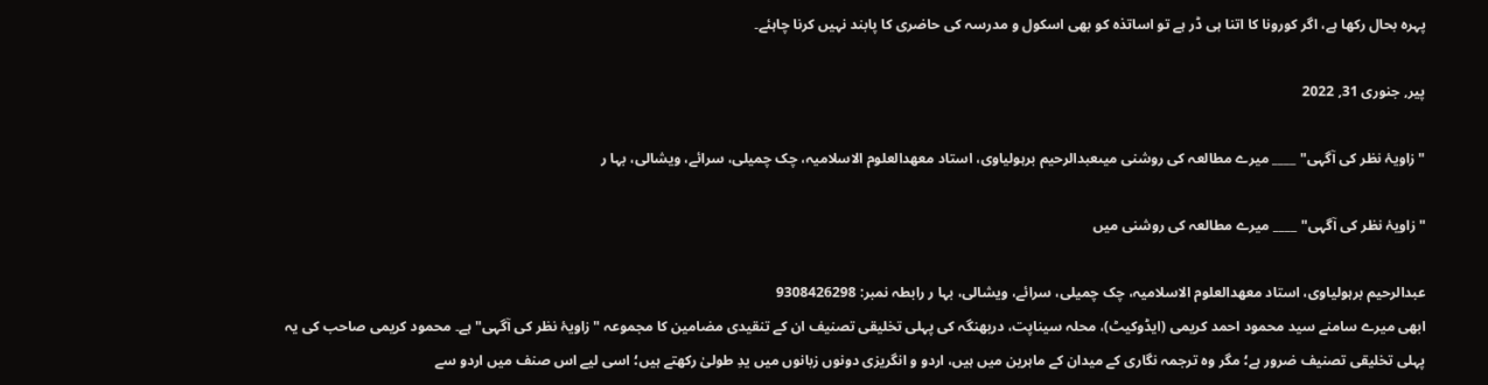پہرہ بحال رکھا ہے، اگر کورونا کا اتنا ہی ڈر ہے تو اساتذہ کو بھی اسکول و مدرسہ کی حاضری کا پابند نہیں کرنا چاہئے۔

پیر, جنوری 31, 2022

"زاویۂ نظر کی آگہی" ____ میرے مطالعہ کی روشنی میںعبدالرحیم برہولیاوی، استاد معھدالعلوم الاسلامیہ، چک چمیلی، سرائے، ویشالی، بہا ر

"زاویۂ نظر کی آگہی" ____ میرے مطالعہ کی روشنی میں

عبدالرحیم برہولیاوی، استاد معھدالعلوم الاسلامیہ، چک چمیلی، سرائے، ویشالی، بہا ر رابطہ نمبر: 9308426298
ابھی میرے سامنے سید محمود احمد کریمی (ایڈوکیٹ)، محلہ سیناپت، دربھنگہ کی پہلی تخلیقی تصنیف ان کے تنقیدی مضامین کا مجموعہ "زاویۂ نظر کی آگہی" ہے۔ محمود کریمی صاحب کی یہ پہلی تخلیقی تصنیف ضرور ہے؛ مگر وہ ترجمہ نگاری کے میدان کے ماہرین میں ہیں، اردو و انگریزی دونوں زبانوں میں یدِ طولیٰ رکھتے ہیں؛ اسی لیے اس صنف میں اردو سے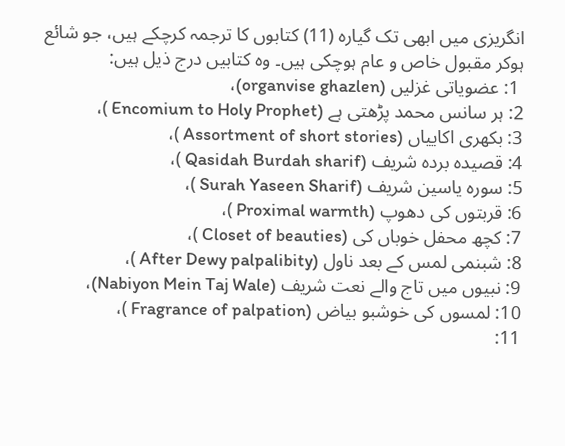انگریزی میں ابھی تک گیارہ (11) کتابوں کا ترجمہ کرچکے ہیں، جو شائع ہوکر مقبول خاص و عام ہوچکی ہیں۔ وہ کتابیں درج ذیل ہیں:
 1: عضویاتی غزلیں (organvise ghazlen)،
2: ہر سانس محمد پڑھتی ہے (Encomium to Holy Prophet )،
3: بکھری اکاییاں (Assortment of short stories )،
4: قصیدہ بردہ شریف (Qasidah Burdah sharif )،
5: سورہ یاسین شریف (Surah Yaseen Sharif )،
6: قربتوں کی دھوپ (Proximal warmth )،
7: کچھ محفل خوباں کی (Closet of beauties )،
8: شبنمی لمس کے بعد ناول (After Dewy palpalibity )،
9: نبیوں میں تاج والے نعت شریف (Nabiyon Mein Taj Wale)،
10: لمسوں کی خوشبو بیاض (Fragrance of palpation )،
11: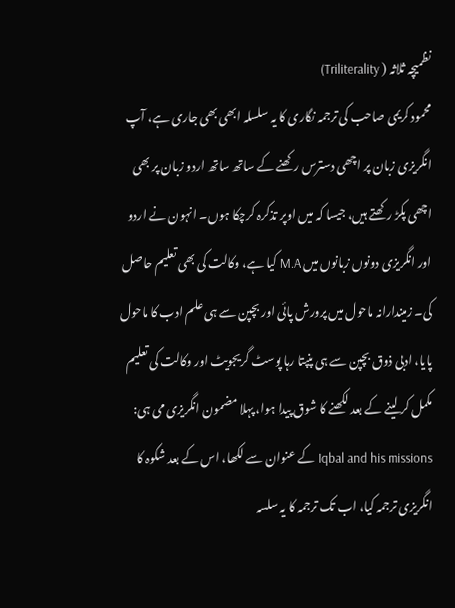نظمیچہ ثلاثہ ( Triliterality)
محمود کریمی صاحب کی ترجمہ نگاری کا یہ سلسلہ ابھی بھی جاری ہے، آپ انگریزی زبان پر اچھی دسترس رکھنے کے ساتھ ساتھ اردو زبان پر بھی اچھی پکڑ رکھتے ہیں، جیسا کہ میں اوپر تذکرہ کرچکا ہوں۔ انہون نے اردو اور انگریزی دونوں زبانوں میں M.A کیا ہے، وکالت کی بھی تعلیم حاصل کی۔ زمیندارانہ ماحول میں پرورش پائی اور بچپن سے ہی علم ادب کا ماحول پایا، ادبی ذوق بچپن سے ہی پنپتا رہا پوسٹ گریجویٹ اور وکالت کی تعلیم مکمل کر لینے کے بعد لکھنے کا شوق پیدا ہوا، پہلا مضمون انگریزی می ہی: Iqbal and his missions کے عنوان سے لکھا، اس کے بعد شکوہ کا انگریزی ترجمہ کیا، اب تک ترجمہ کا یہ سلسہ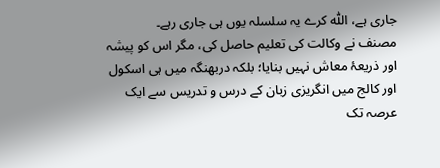جاری ہے، اللّٰہ کرے یہ سلسلہ یوں ہی جاری رہے۔
مصنف نے وکالت کی تعلیم حاصل کی، مگر اس کو پیشہ اور ذریعۂ معاش نہیں بنایا؛ بلکہ دربھنگہ میں ہی اسکول اور کالج میں انگریزی زبان کے درس و تدریس سے ایک عرصہ تک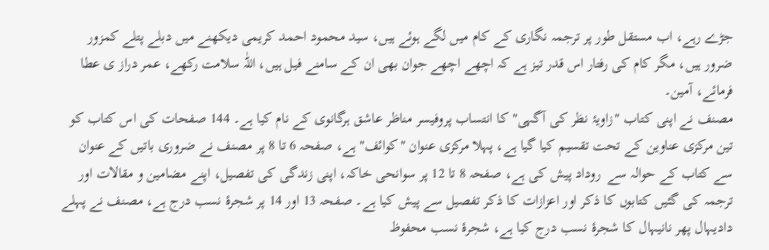جڑے رہے، اب مستقل طور پر ترجمہ نگاری کے کام میں لگے ہوئے ہیں، سید محمود احمد کریمی دیکھنے میں دبلے پتلے کمزور ضرور ہیں، مگر کام کی رفتار اس قدر تیز ہے کہ اچھے اچھے جوان بھی ان کے سامنے فیل ہیں، اللّٰہ سلامت رکھے، عمر دراز ی عطا فرمائے، آمین۔
مصنف نے اپنی کتاب "زاویۂ نظر کی آگہی" کا انتساب پروفیسر مناظر عاشق ہرگانوی کے نام کیا ہے۔ 144 صفحات کی اس کتاب کو تین مرکزی عناوین کے تحت تقسیم کیا گیا ہے، پہلا مرکزی عنوان "کوائف" ہے، صفحہ 6 تا 8 پر مصنف نے ضروری باتیں کے عنوان سے کتاب کے حوالہ سے  روداد پیش کی ہے، صفحہ 8 تا 12 پر سوانحی خاکہ، اپنی زندگی کی تفصیل، اپنے مضامین و مقالات اور ترجمہ کی گئیں کتابوں کا ذکر اور اعزازات کا ذکر تفصیل سے پیش کیا ہے۔ صفحہ 13 اور 14 پر شجرۂ نسب درج ہے، مصنف نے پہلے دادیہال پھر نانیہال کا شجرۂ نسب درج کیا ہے، شجرۂ نسب محفوظ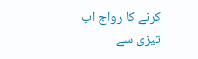کرنے کا رواج اب تیزی سے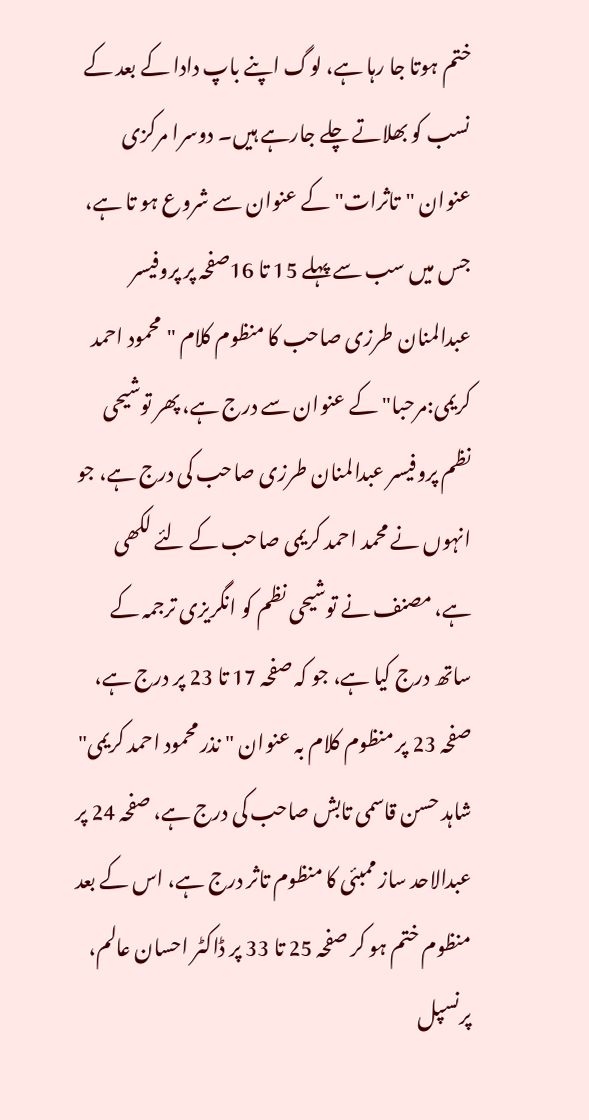ختم ہوتا جا رہا ہے، لوگ اپنے باپ دادا کے بعد کے نسب کو بھلاتے چلے جارہے ہیں۔ دوسرا مرکزی عنوان "تاثرات" کے عنوان سے شروع ہو تا ہے، جس میں سب سے پہلے 15 تا 16صفحہ پر پروفیسر عبدالمنان طرزی صاحب کا منظوم کلام "محمود احمد کریمی:مرحبا" کے عنوان سے درج ہے، پھر توشیحی نظم پروفیسر عبدالمنان طرزی صاحب کی درج ہے، جو انہوں نے محمد احمد کریمی صاحب کے لئے لکھی ہے، مصنف نے توشیحی نظم کو انگریزی ترجمہ کے ساتھ درج کیا ہے، جو کہ صفحہ 17 تا 23 پر درج ہے، صفحہ 23 پر منظوم کلام بہ عنوان "نذر محمود احمد کریمی" شاہد حسن قاسمی تابش صاحب کی درج ہے، صفحہ 24 پر عبدالاحد ساز ممبئی کا منظوم تاثر درج ہے، اس کے بعد  منظوم ختم ہو کر صفحہ 25 تا 33 پر ڈاکٹر احسان عالم، پرنسپل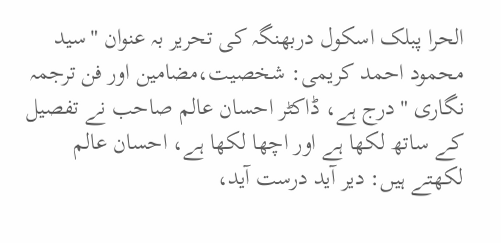الحرا پبلک اسکول دربھنگہ کی تحریر بہ عنوان "سید محمود احمد کریمی: شخصیت،مضامین اور فن ترجمہ نگاری " درج ہے، ڈاکٹر احسان عالم صاحب نے تفصیل کے ساتھ لکھا ہے اور اچھا لکھا ہے، احسان عالم لکھتے ہیں: دیر آید درست آید،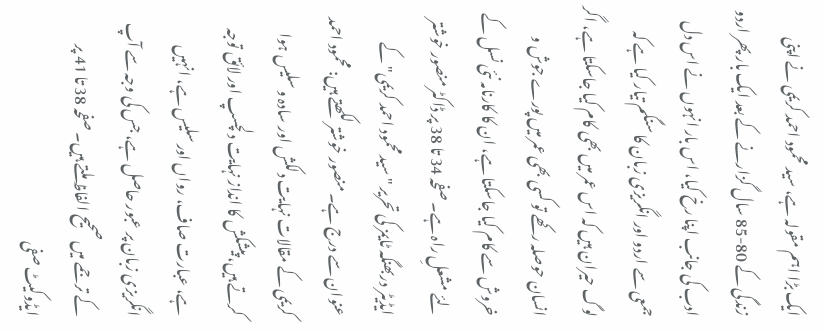ایک بڑا اہم مقولہ ہے، سید محمود احمد کریمی نے اپنی زندگی کے 80-85 سال گزارنے کے بعد ایک بار پھر اردو ادب کی جانب اپنا رخ کیا، اس بار انہوں نے اس دل جمعی سے اردو اور انگریزی زبان کا سنگم تیار کیا ہے کہ لوگ حیران ہیں کہ اس عمر میں بھی کام کیا جاسکتا ہے، اگر انسان حوصلہ رکھے تو کسی بھی عمر میں پورے جوش و خروش سے کام کیا جاسکتا ہے، ان کا کارنامہ نئی نسل کے لئے مشعلِ راہ ہے۔ صفحہ 34 تا 38 پر ڈاکٹر منصور خوشتر ایڈیٹر دربھنگہ ٹایمز کی تحریر "سید محمود احمد کریمی" کے عنوان سے درج ہے۔ منصور خوشتر لکھتے ہیں: محمود احمد کریمی کے مقالات نہایت دلکش اور سادہ و سلیس ہوا کرتے ہیں، پیشکش کا انداز نہایت دلچسپ اور لائق توجہ ہے، عبارت صاف، رواں اور سلیس ہے، انہیں انگریزی زبان پر عبور حاصل ہے، جس کی وجہ سے آپ کے ترجمے میں صحیح الفاظ ملتے ہیں۔ صفحہ 38 تا 41 پر ایڈوکیٹ صفی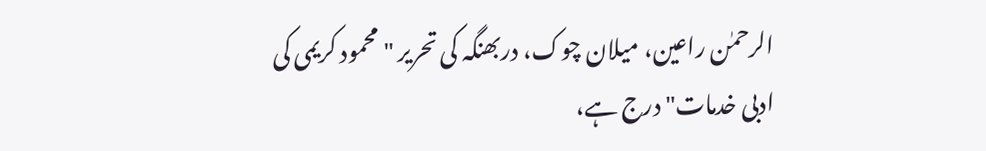الرحمٰن راعین، میلان چوک، دربھنگہ کی تحریر "محمود کریمی کی ادبی خدمات" درج ہے،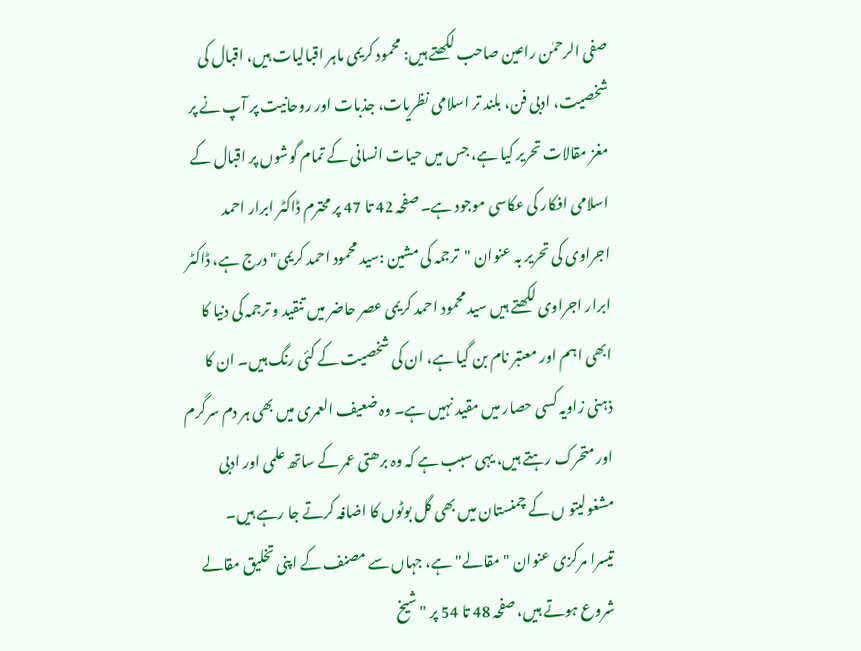صفی الرحمٰن راعین صاحب لکھتے ہیں: محمود کریمی ماہر اقبالیات ہیں، اقبال کی شخصیت، ادبی فن، بلند تر اسلامی نظریات، جذبات اور روحانیت پر آپ نے پر مغز مقالات تحریر کیا ہے، جس میں حیات انسانی کے تمام گوشوں پر اقبال کے اسلامی افکار کی عکاسی موجود ہے۔ صفحہ 42 تا 47 پر محترم ڈاکٹر ابرار احمد اجراوی کی تحریر بہ عنوان "ترجمہ کی مشین :سید محمود احمد کریمی" درج ہے، ڈاکٹر ابرار اجراوی لکھتے ہیں سید محمود احمد کریمی عصر حاضر میں تنقید و ترجمہ کی دنیا کا ابھی اہم اور معتبر نام بن گیا ہے، ان کی شخصیت کے کئی رنگ ہیں۔ ان کا ذہنی زاویہ کسی حصار میں مقید نہیں ہے۔ وہ ضعیف العمری میں بھی ہر دم سرگرم اور متحرک رہتے ہیں، یہی سبب ہے کہ وہ برھتی عمر کے ساتھ علمی اور ادبی مشغولیتو ں کے چمنستان میں بھی گل بوٹوں کا اضافہ کرتے جا رہے ہیں۔
تیسرا مرکزی عنوان "مقالے" ہے، جہاں سے مصنف کے اپنی تخلیق مقالے شروع ہوتے ہیں، صفحہ 48 تا 54 پر "شیخ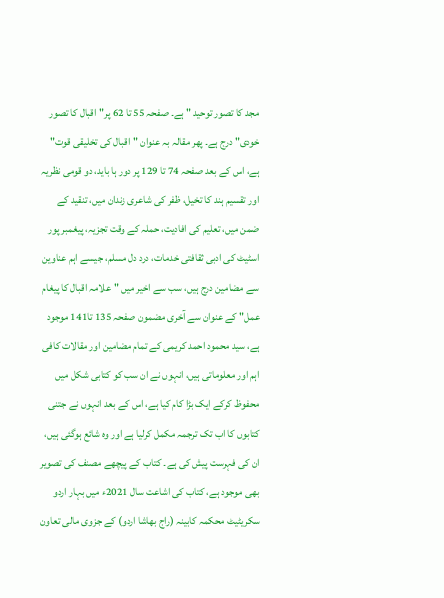مجد کا تصور توحید " ہے‌۔ صفحہ 55 تا 62 پر"اقبال کا تصور خودی" درج ہے۔ پھر مقالہ بہ عنوان "اقبال کی تخلیقی قوت" ہے، اس کے بعد صفحہ 74 تا 129 پر دور ہا باید، دو قومی نظریہ اور تقسیم ہند کا تخیل، ظفر کی شاعری زندان میں، تنقید کے ضمن میں، تعلیم کی افادیت، حملہ کے وقت تجزیہ، پیغمبر پور اسٹیٹ کی ادبی ثقافتی خدمات، درد دل مسلم، جیسے اہم عناوین سے مضامین درج ہیں، سب سے اخیر میں "علامہ اقبال کا پیغام عمل" کے عنوان سے آخری مضمون صفحہ 135 تا141 موجود ہے، سید محمود احمد کریمی کے تمام مضامین اور مقالات کافی اہم اور معلوماتی ہیں، انہوں نے ان سب کو کتابی شکل میں محفوظ کرکے ایک بڑا کام کیا ہے، اس کے بعد انہوں نے جتنی کتابوں کا اب تک ترجمہ مکمل کرلیا ہے اور وہ شائع ہوگئی ہیں، ان کی فہرست پیش کی ہے۔ کتاب کے پیچھے مصنف کی تصویر بھی موجود ہے، کتاب کی اشاعت سال 2021ء میں بہار اردو سکریٹیٹ محکمہ کابینہ (راج بھاشا اردو) کے جزوی مالی تعاون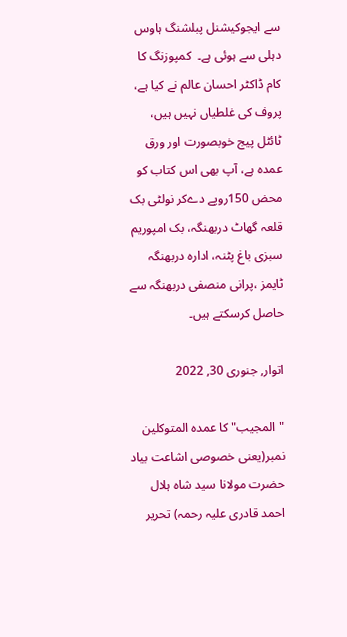سے ایجوکیشنل پبلشنگ ہاوس دہلی سے ہوئی ہے۔  کمپوزنگ کا کام ڈاکٹر احسان عالم نے کیا ہے، پروف کی غلطیاں نہیں ہیں، ٹائٹل پیج خوبصورت اور ورق عمدہ ہے، آپ بھی اس کتاب کو محض 150روپے دےکر نولٹی بک قلعہ گھاٹ دربھنگہ، بک امپوریم سبزی باغ پٹنہ، ادارہ دربھنگہ ٹایمز ،پرانی منصفی دربھنگہ سے حاصل کرسکتے ہیں۔

اتوار, جنوری 30, 2022

"المجیب" کا عمدہ المتوکلین نمبر(یعنی خصوصی اشاعت بیاد حضرت مولانا سید شاہ ہلال احمد قادری علیہ رحمہ) تحریر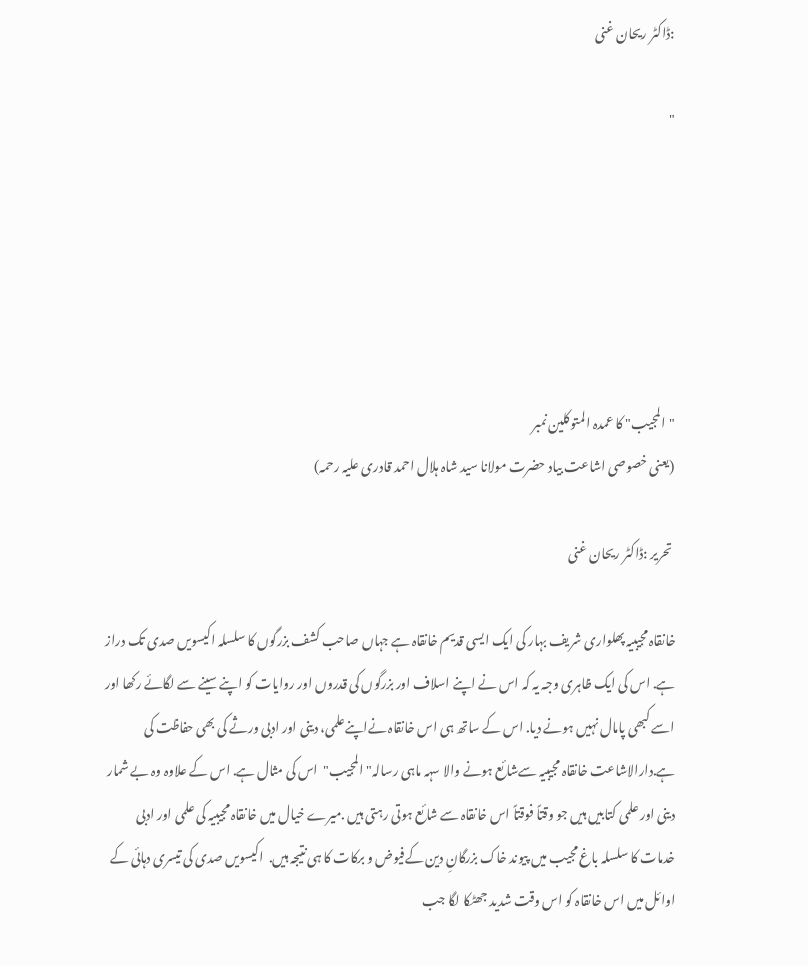:ڈاکٹر ریحان غنی

"






"المجیب" کا عمدہ المتوکلین نمبر
(یعنی خصوصی اشاعت بیاد حضرت مولانا سید شاہ ہلال احمد قادری علیہ رحمہ)

 تحریر :ڈاکٹر ریحان غنی

خانقاہ مجیبیہ پھلواری شریف بہار کی ایک ایسی قدیم خانقاہ ہے جہاں صاحب کشف بزرگوں کا سلسلہ اکیسویں صدی تک دراز ہے. اس کی ایک ظاہری وجہ یہ کہ اس نے اپنے اسلاف اور بزرگوں کی قدروں اور روایات کو اپنے سینے سے لگائے رکھا اور اسے کبھی پامال نہیں ہونے دیا. اس کے ساتھ ہی اس خانقاہ نےاپنےعلمی، دینی اور ادبی ورثے کی بھی حفاظت کی  ہے.دارالاشاعت خانقاہ مجیبیہ سےشائع ہونے والا سہہ ماہی رسالہ" المجیب"  اس کی مثال ہے. اس کے علاوہ وہ بے شمار دینی اور علمی کتابیں ہیں جو وقتاً فوقتاً اس خانقاہ سے شائع ہوتی رہتی ہیں .میرے خیال میں خانقاہ مجیبیہ کی علمی اور ادبی خدمات کا سلسلہ باغ مجیب میں پیوند خاک بزرگانِ دین کےفیوض و برکات کا ہی نتیجہ ہیں.  اکیسویں صدی کی تیسری دہائی کے اوائل میں اس خانقاہ کو اس وقت شدید جھٹکا لگا جب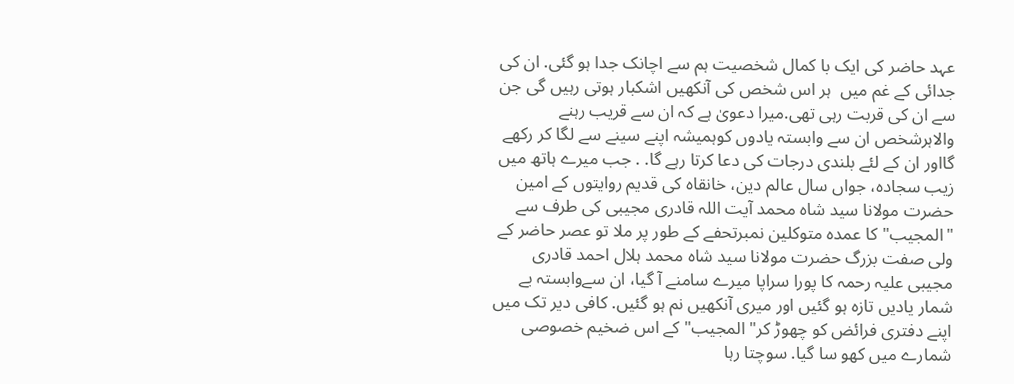عہد حاضر کی ایک با کمال شخصیت ہم سے اچانک جدا ہو گئی. ان کی جدائی کے غم میں  ہر اس شخص کی آنکھیں اشکبار ہوتی رہیں گی جن سے ان کی قربت رہی تھی.میرا دعویٰ ہے کہ ان سے قریب رہنے والاہرشخص ان سے وابستہ یادوں کوہمیشہ اپنے سینے سے لگا کر رکھے گااور ان کے لئے بلندی درجات کی دعا کرتا رہے گا. . جب میرے ہاتھ میں زیب سجادہ، جواں سال عالم دین، خانقاہ کی قدیم روایتوں کے امین حضرت مولانا سید شاہ محمد آیت اللہ قادری مجیبی کی طرف سے "المجیب" کا عمدہ متوکلین نمبرتحفے کے طور پر ملا تو عصر حاضر کے ولی صفت بزرگ حضرت مولانا سید شاہ محمد ہلال احمد قادری مجیبی علیہ رحمہ کا پورا سراپا میرے سامنے آ گیا، ان سےوابستہ بے شمار یادیں تازہ ہو گئیں اور میری آنکھیں نم ہو گئیں. کافی دیر تک میں اپنے دفتری فرائض کو چھوڑ کر" المجیب" کے اس ضخیم خصوصی شمارے میں کھو سا گیا. سوچتا رہا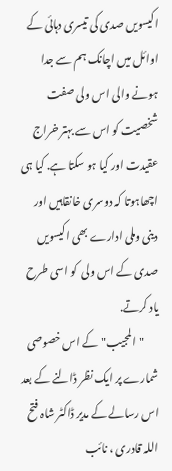اکیسویں صدی کی تیسری دہائی کے اوائل میں اچانک ہم سے جدا ہونے والی اس ولی صفت شخصیت کو اس سے بہتر خراج عقیدت اور کیا ہو سکتا ہے. کیا ہی اچھاہوتا کہ دوسری خانقاہیں اور دینی وملی ادارے بھی اکیسویں صدی کے اس ولی  کو اسی طرح یاد کرتے.
       "المجیب"کے اس خصوصی شمارے پر ایک نظر ڈالنے کے بعد اس رسالے کے مدیر ڈاکٹر شاہ فتح اللہ قادری ، نائب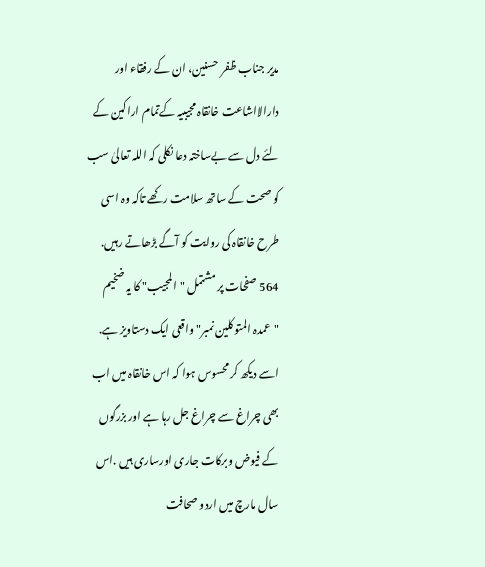مدیر جناب ظفر  حسنین، ان کے رفقاء اور دارالااشاعت خانقاہ مجیبیہ کےتمام اراکین کے لئے دل سے بےساختہ دعا نکلی کہ اللہ تعالیٰ سب کو صحت کے ساتھ سلامت رکھے تاکہ وہ اسی طرح خانقاہ کی روایت کو آگے بڑھاتے رہیں. 564 صفحات پر مشتمل "المجیب" کا یہ ضخیم "عمدہ المتوکلین نمبر" واقعی ایک دستاویز ہے. اسے دیکھ کر محسوس ہوا کہ اس خانقاہ میں اب بھی چراغ سے چراغ جل رہا ہے اور بزرگوں کے فیوض وبرکات جاری اورساری ہیں .اس سال مارچ میں اردو صحافت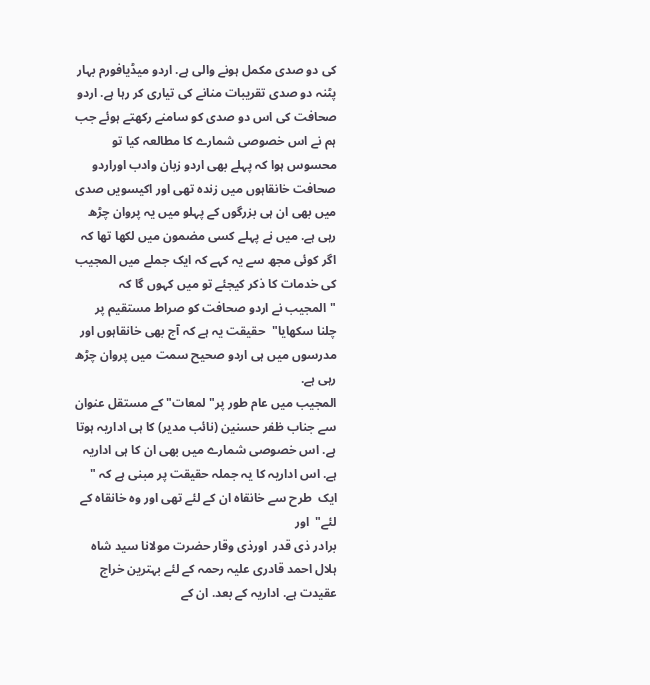کی دو صدی مکمل ہونے والی ہے. اردو میڈیافورم بہار پٹنہ دو صدی تقریبات منانے کی تیاری کر رہا ہے. اردو صحافت کی اس دو صدی کو سامنے رکھتے ہوئے جب ہم نے اس خصوصی شمارے کا مطالعہ کیا تو محسوس ہوا کہ پہلے بھی اردو زبان وادب اوراردو صحافت خانقاہوں میں زندہ تھی اور اکیسویں صدی میں بھی ان ہی بزرگوں کے پہلو میں یہ پروان چڑھ رہی ہے. میں نے پہلے کسی مضمون میں لکھا تھا کہ اگر کوئی مجھ سے یہ کہے کہ ایک جملے میں المجیب کی خدمات کا ذکر کیجئے تو میں کہوں گا کہ "المجیب نے اردو صحافت کو صراط مستقیم پر چلنا سکھایا"  حقیقت یہ ہے کہ آج بھی خانقاہوں اور مدرسوں میں ہی اردو صحیح سمت میں پروان چڑھ رہی ہے.
المجیب میں عام طور پر"لمعات" کے مستقل عنوان سے جناب ظفر حسنین (نائب مدیر) کا ہی اداریہ ہوتا ہے. اس خصوصی شمارے میں بھی ان کا ہی اداریہ ہے. اس اداریہ کا یہ جملہ حقیقت پر مبنی ہے کہ " ایک  طرح سے خانقاہ ان کے لئے تھی اور وہ خانقاہ کے لئے"  اور
برادر ذی قدر  اورذی وقار حضرت مولانا سید شاہ ہلال احمد قادری علیہ رحمہ کے لئے بہترین خراج عقیدت ہے. اداریہ کے بعد. ان کے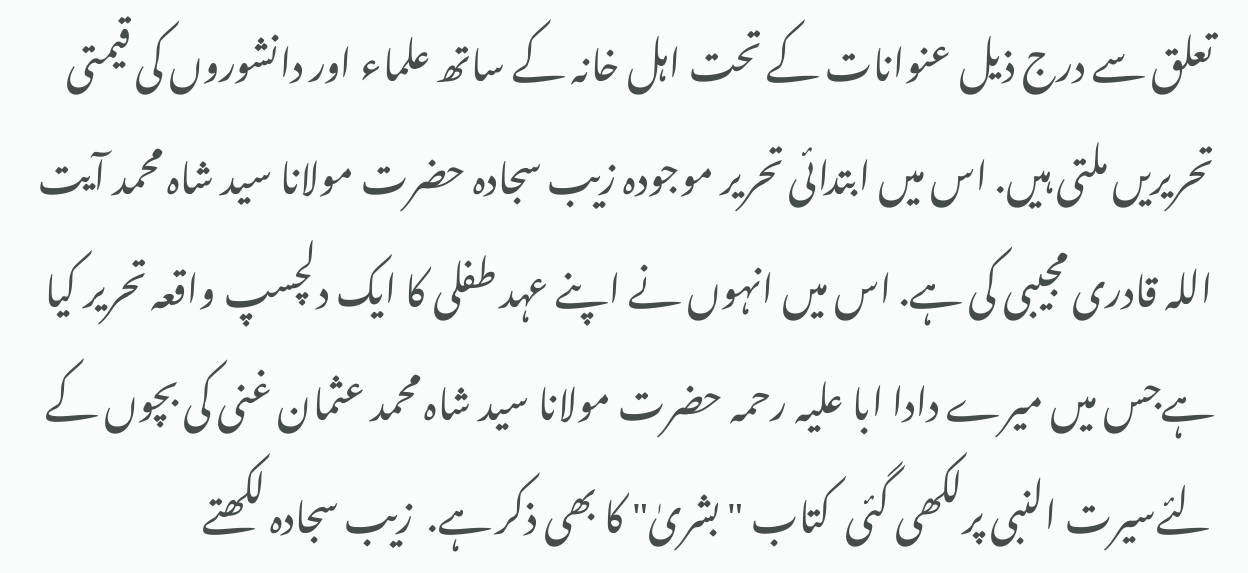تعلق سے درج ذیل عنوانات کے تحت اہل خانہ کے ساتھ علماء اور دانشوروں کی قیمتی  تحریریں ملتی ہیں. اس میں ابتدائی تحریر موجودہ زیب سجادہ حضرت مولانا سید شاہ محمد آیت اللہ قادری مجیبی کی ہے. اس میں انہوں نے اپنے عہد طفلی کا ایک دلچسپ واقعہ تحریر کیا ہےجس میں میرے دادا ابا علیہ رحمہ حضرت مولانا سید شاہ محمد عثمان غنی کی بچوں کے لئےسیرت النبی پرلکھی گئی  کتاب "بشریٰ" کا بھی ذکر ہے.  زیب سجادہ لکھتے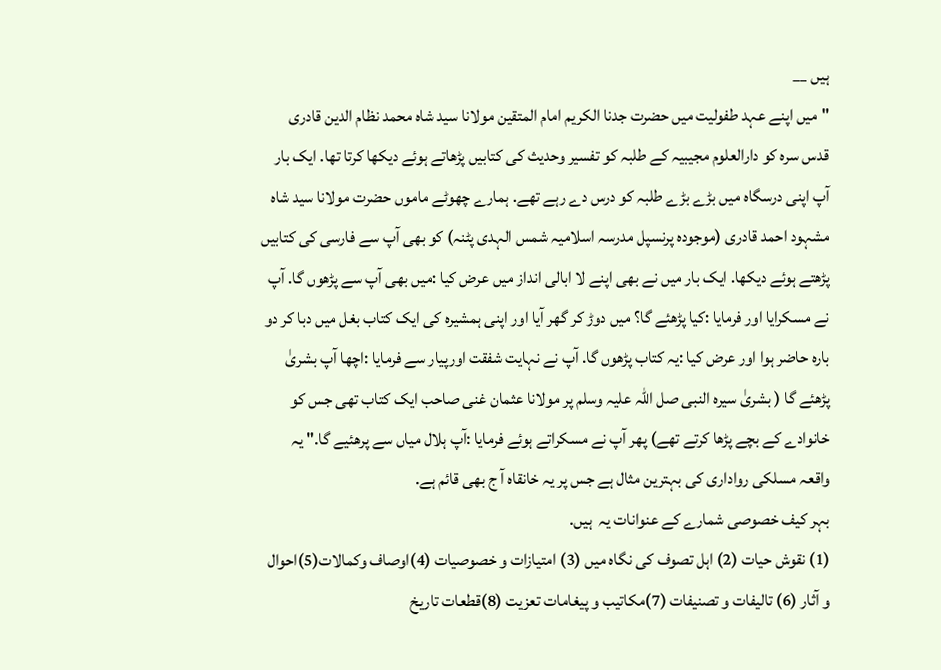ہیں __
"میں اپنے عہد طفولیت میں حضرت جدنا الکریم امام المتقین مولانا سید شاہ محمد نظام الدین قادری قدس سرہ کو دارالعلوم مجیبیہ کے طلبہ کو تفسیر وحدیث کی کتابیں پڑھاتے ہوئے دیکھا کرتا تھا. ایک بار آپ اپنی درسگاہ میں بڑے بڑے طلبہ کو درس دے رہے تھے. ہمارے چھوٹے ماموں حضرت مولانا سید شاہ مشہود احمد قادری (موجودہ پرنسپل مدرسہ اسلامیہ شمس الہدی پٹنہ) کو بھی آپ سے فارسی کی کتابیں پڑھتے ہوئے دیکھا. ایک بار میں نے بھی اپنے لا ابالی انداز میں عرض کیا :میں بھی آپ سے پڑھوں گا. آپ نے مسکرایا اور فرمایا :کیا پڑھئے گا؟ میں دوڑ کر گھر آیا اور اپنی ہمشیرہ کی ایک کتاب بغل میں دبا کر دو بارہ حاضر ہوا اور عرض کیا :یہ کتاب پڑھوں گا. آپ نے نہایت شفقت اورپیار سے فرمایا :اچھا آپ بشریٰ پڑھئے گا ( بشریٰ سیرہ النبی صل اللہ علیہ وسلم پر مولانا عثمان غنی صاحب ایک کتاب تھی جس کو خانوادے کے بچے پڑھا کرتے تھے) پھر آپ نے مسکراتے ہوئے فرمایا :آپ ہلال میاں سے پرھئیے گا." یہ واقعہ مسلکی رواداری کی بہترین مثال ہے جس پر یہ خانقاہ آ ج بھی قائم ہے.
بہر کیف خصوصی شمارے کے عنوانات یہ  ہیں.
(1) نقوش حیات (2) اہل تصوف کی نگاہ میں (3) امتیازات و خصوصیات (4)اوصاف وکمالات(5)احوال و آثار (6) تالیفات و تصنیفات (7)مکاتیب و پیغامات تعزیت (8)قطعات تاریخ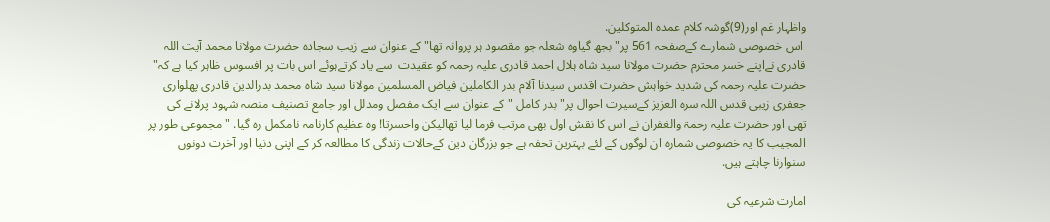واظہار غم اور(9)گوشہ کلام عمدہ المتوکلین.
 اس خصوصی شمارے کےصفحہ 561 پر"بجھ گیاوہ شعلہ جو مقصود ہر پروانہ تھا" کے عنوان سے زیب سجادہ حضرت مولانا محمد آیت اللہ قادری نےاپنے خسر محترم حضرت مولانا سید شاہ ہلال احمد قادری علیہ رحمہ کو عقیدت  سے یاد کرتےہوئے اس بات پر افسوس ظاہر کیا ہے کہ" حضرت علیہ رحمہ کی شدید خواہش حضرت اقدس سیدنا آلام بدر الکاملین فیاض المسلمین مولانا سید شاہ محمد بدرالدین قادری پھلواری جعفری زیبی قدس اللہ سرہ العزیز کےسیرت احوال پر" بدر کامل "کے عنوان سے ایک مفصل ومدلل اور جامع تصنیف منصہ شہود پرلانے کی تھی اور حضرت علیہ رحمۃ والغفران نے اس کا نقش اول بھی مرتب فرما لیا تھالیکن واحسرتا! وہ عظیم کارنامہ نامکمل رہ گیا. " مجموعی طور پر المجیب کا یہ خصوصی شمارہ ان لوگوں کے لئے بہترین تحفہ ہے جو بزرگان دین کےحالات زندگی کا مطالعہ کر کے اپنی دنیا اور آخرت دونوں سنوارنا چاہتے ہیں.

امارت شرعیہ کی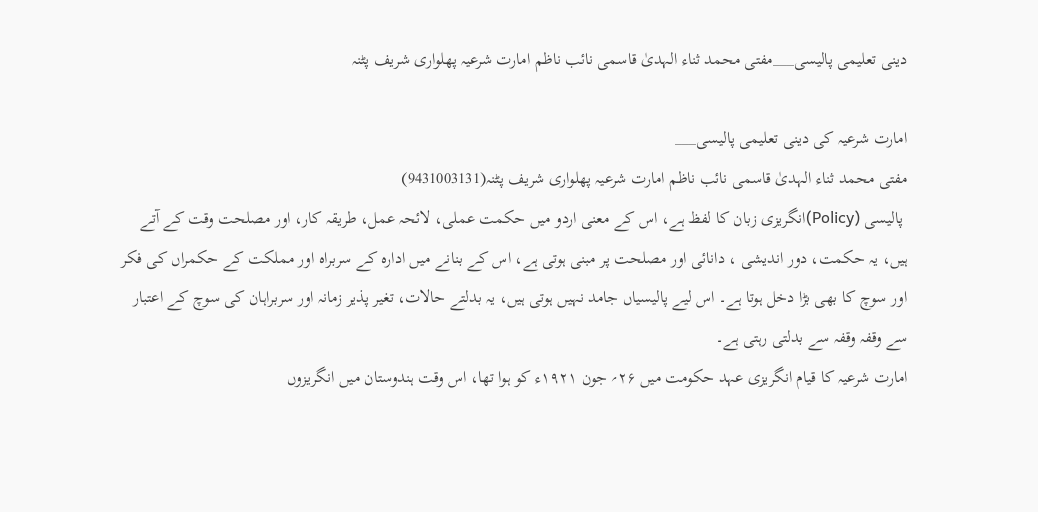دینی تعلیمی پالیسی___مفتی محمد ثناء الہدیٰ قاسمی نائب ناظم امارت شرعیہ پھلواری شریف پٹنہ

امارت شرعیہ کی دینی تعلیمی پالیسی___
مفتی محمد ثناء الہدیٰ قاسمی نائب ناظم امارت شرعیہ پھلواری شریف پٹنہ(9431003131)
 پالیسی (Policy)انگریزی زبان کا لفظ ہے، اس کے معنی اردو میں حکمت عملی، لائحہ عمل، طریقہ کار، اور مصلحت وقت کے آتے ہیں، یہ حکمت، دور اندیشی ، دانائی اور مصلحت پر مبنی ہوتی ہے، اس کے بنانے میں ادارہ کے سربراہ اور مملکت کے حکمراں کی فکر اور سوچ کا بھی بڑا دخل ہوتا ہے۔ اس لیے پالیسیاں جامد نہیں ہوتی ہیں، یہ بدلتے حالات، تغیر پذیر زمانہ اور سربراہان کی سوچ کے اعتبار سے وقفہ وقفہ سے بدلتی رہتی ہے۔
امارت شرعیہ کا قیام انگریزی عہد حکومت میں ۲۶؍ جون ۱۹۲۱ء کو ہوا تھا، اس وقت ہندوستان میں انگریزوں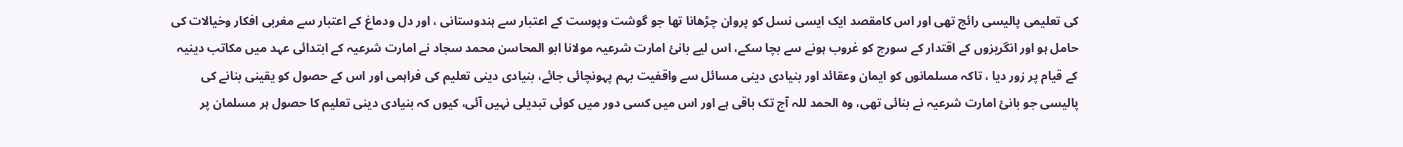کی تعلیمی پالیسی رائج تھی اور اس کامقصد ایک ایسی نسل کو پروان چڑھانا تھا جو گوشت وپوست کے اعتبار سے ہندوستانی ، اور دل ودماغ کے اعتبار سے مغربی افکار وخیالات کی حامل ہو اور انگریزوں کے اقتدار کے سورج کو غروب ہونے سے بچا سکے، اس لیے بانیٔ امارت شرعیہ مولانا ابو المحاسن محمد سجاد نے امارت شرعیہ کے ابتدائی عہد میں مکاتب دینیہ کے قیام پر زور دیا ، تاکہ مسلمانوں کو ایمان وعقائد اور بنیادی دینی مسائل سے واقفیت بہم پہونچائی جائے، بنیادی دینی تعلیم کی فراہمی اور اس کے حصول کو یقینی بنانے کی پالیسی جو بانیٔ امارت شرعیہ نے بنائی تھی، وہ الحمد للہ آج تک باقی ہے اور اس میں کسی دور میں کوئی تبدیلی نہیں آئی، کیوں کہ بنیادی دینی تعلیم کا حصول ہر مسلمان پر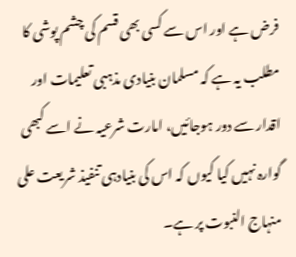فرض ہے اور اس سے کسی بھی قسم کی چشم پوشی کا مطلب یہ ہے کہ مسلمان بنیادی مذہبی تعلیمات اور اقدار سے دور ہوجائیں، امارت شرعیہ نے اسے کبھی گوارہ نہیں کیا کیوں کہ اس کی بنیادہی تنفیذ شریعت علی منہاج النبوت پر ہے۔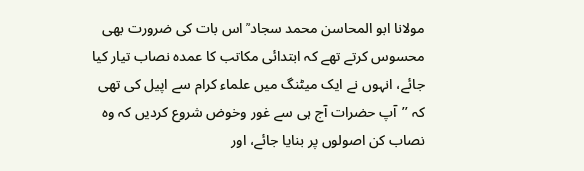مولانا ابو المحاسن محمد سجاد ؒ اس بات کی ضرورت بھی محسوس کرتے تھے کہ ابتدائی مکاتب کا عمدہ نصاب تیار کیا جائے، انہوں نے ایک میٹنگ میں علماء کرام سے اپیل کی تھی کہ ’’آپ حضرات آج ہی سے غور وخوض شروع کردیں کہ وہ نصاب کن اصولوں پر بنایا جائے، اور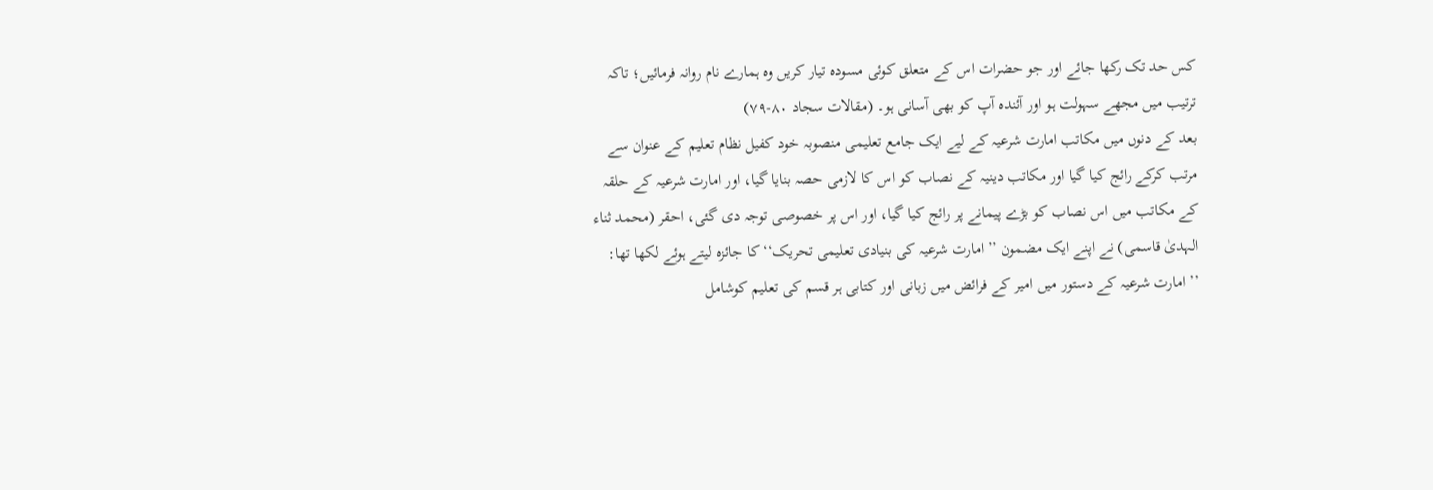کس حد تک رکھا جائے اور جو حضرات اس کے متعلق کوئی مسودہ تیار کریں وہ ہمارے نام روانہ فرمائیں؛ تاکہ ترتیب میں مجھے سہولت ہو اور آئندہ آپ کو بھی آسانی ہو۔ (مقالات سجاد ۸۰-۷۹)
بعد کے دنوں میں مکاتب امارت شرعیہ کے لیے ایک جامع تعلیمی منصوبہ خود کفیل نظام تعلیم کے عنوان سے مرتب کرکے رائج کیا گیا اور مکاتب دینیہ کے نصاب کو اس کا لازمی حصہ بنایا گیا، اور امارت شرعیہ کے حلقہ کے مکاتب میں اس نصاب کو بڑے پیمانے پر رائج کیا گیا، اور اس پر خصوصی توجہ دی گئی، احقر (محمد ثناء الہدیٰ قاسمی) نے اپنے ایک مضمون ’’امارت شرعیہ کی بنیادی تعلیمی تحریک‘‘ کا جائزہ لیتے ہوئے لکھا تھا:
’’امارت شرعیہ کے دستور میں امیر کے فرائض میں زبانی اور کتابی ہر قسم کی تعلیم کوشامل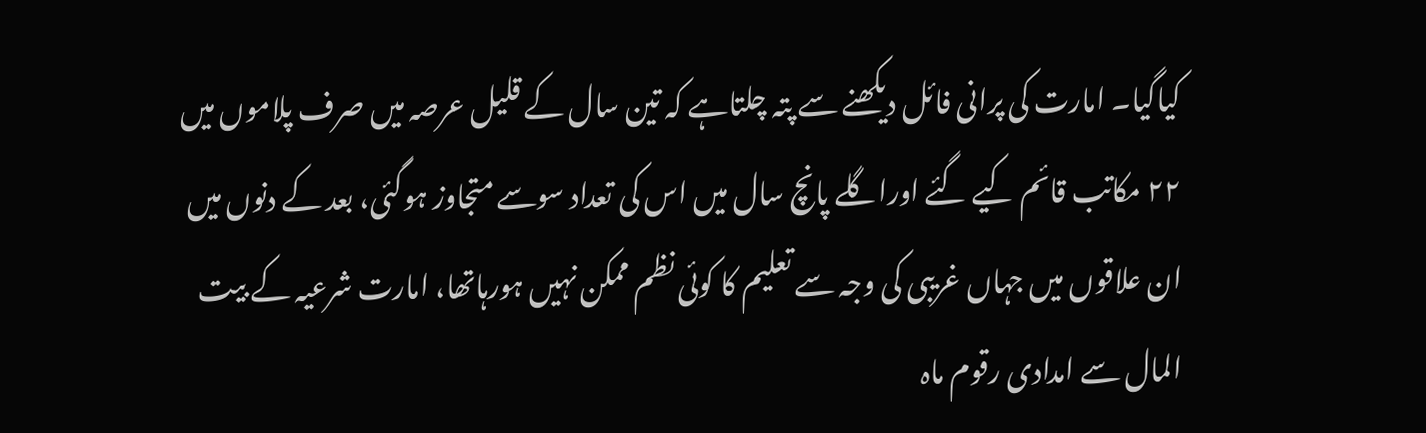کیاگیا۔ امارت کی پرانی فائل دیکھنے سے پتہ چلتاہے کہ تین سال کے قلیل عرصہ میں صرف پلاموں میں ۲۲ مکاتب قائم کیے گئے اوراگلے پانچ سال میں اس کی تعداد سوسے متجاوز ہوگئی، بعد کے دنوں میں ان علاقوں میں جہاں غریبی کی وجہ سے تعلیم کا کوئی نظم ممکن نہیں ہورہاتھا، امارت شرعیہ کے بیت المال سے امدادی رقوم ماہ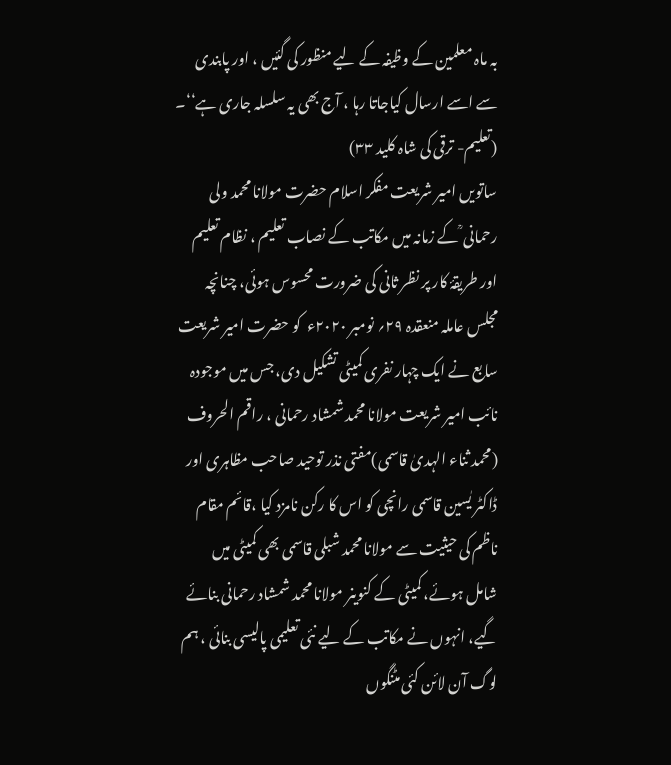بہ ماہ معلمین کے وظیفہ کے لیے منظور کی گئیں ، اور پابندی سے اسے ارسال کیاجاتا رہا ، آج بھی یہ سلسلہ جاری ہے‘‘۔ (تعلیم- ترقی کی شاہ کلید ۳۳)
ساتویں امیر شریعت مفکر اسلام حضرت مولانا محمد ولی رحمانی ؒ کے زمانہ میں مکاتب کے نصاب تعلیم ، نظام تعلیم اور طریقۂ کار پر نظر ثانی کی ضرورت محسوس ہوئی، چنانچہ مجلس عاملہ منعقدہ ۲۹؍ نومبر ۲۰۲۰ء  کو حضرت امیر شریعت سابع نے ایک چہار نفری کمیٹی تشکیل دی، جس میں موجودہ نائب امیر شریعت مولانا محمد شمشاد رحمانی ، راقم الحروف (محمد ثناء الہدیٰ قاسمی)مفتی نذر توحید صاحب مظاہری اور ڈاکٹر یٰسین قاسمی رانچی کو اس کا رکن نامزد کیا ،قائم مقام ناظم کی حیثیت سے مولانا محمد شبلی قاسمی بھی کمیٹی میں شامل ہوئے، کمیٹی کے کنوینر مولانا محمد شمشاد رحمانی بنائے گیے، انہوں نے مکاتب کے لیے نئی تعلیمی پالیسی بنائی ، ہم لوگ آن لائن کئی مٹنگوں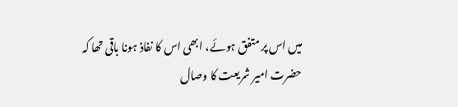میں اس پر متفق ہوئے، ابھی اس کا نفاذ ہونا باقی تھا کہ حضرت امیر شریعت کا وصال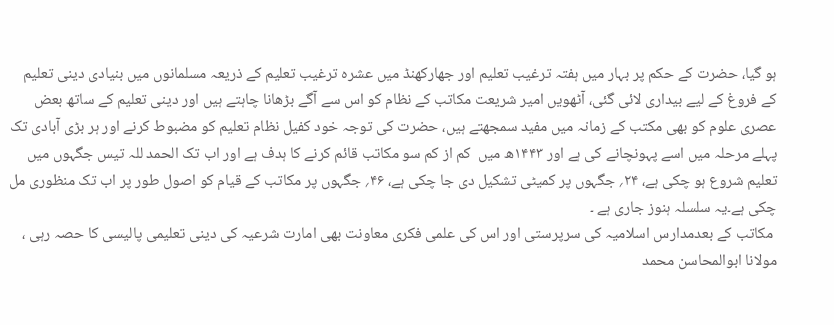ہو گیا، حضرت کے حکم پر بہار میں ہفتہ ترغیب تعلیم اور جھارکھنڈ میں عشرہ ترغیب تعلیم کے ذریعہ مسلمانوں میں بنیادی دینی تعلیم کے فروغ کے لیے بیداری لائی گئی، آٹھویں امیر شریعت مکاتب کے نظام کو اس سے آگے بڑھانا چاہتے ہیں اور دینی تعلیم کے ساتھ بعض عصری علوم کو بھی مکتب کے زمانہ میں مفید سمجھتے ہیں، حضرت کی توجہ خود کفیل نظام تعلیم کو مضبوط کرنے اور ہر بڑی آبادی تک پہلے مرحلہ میں اسے پہونچانے کی ہے اور ۱۴۴۳ھ میں  کم از کم سو مکاتب قائم کرنے کا ہدف ہے اور اب تک الحمد للہ تیس جگہوں میں تعلیم شروع ہو چکی ہے، ۲۴؍ جگہوں پر کمیٹی تشکیل دی جا چکی ہے، ۴۶؍ جگہوں پر مکاتب کے قیام کو اصول طور پر اب تک منظوری مل چکی ہے۔یہ سلسلہ ہنوز جاری ہے ۔
 مکاتب کے بعدمدارس اسلامیہ کی سرپرستی اور اس کی علمی فکری معاونت بھی امارت شرعیہ کی دینی تعلیمی پالیسی کا حصہ رہی ، مولانا ابوالمحاسن محمد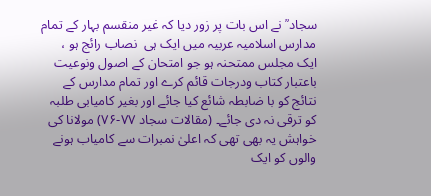سجاد ؒ نے اس بات پر زور دیا کہ غیر منقسم بہار کے تمام مدارس اسلامیہ عربیہ میں ایک ہی  نصاب رائج ہو ، ایک مجلس ممتحنہ ہو جو امتحان کے اصول ونوعیت باعتبار کتاب ودرجات قائم کرے اور تمام مدارس کے نتائج کو با ضابطہ شائع کیا جائے اور بغیر کامیابی طلبہ کو ترقی نہ دی جائے۔ (مقالات سجاد ۷۷-۷۶) مولانا کی خواہش یہ بھی تھی کہ اعلیٰ نمبرات سے کامیاب ہونے والوں کو ایک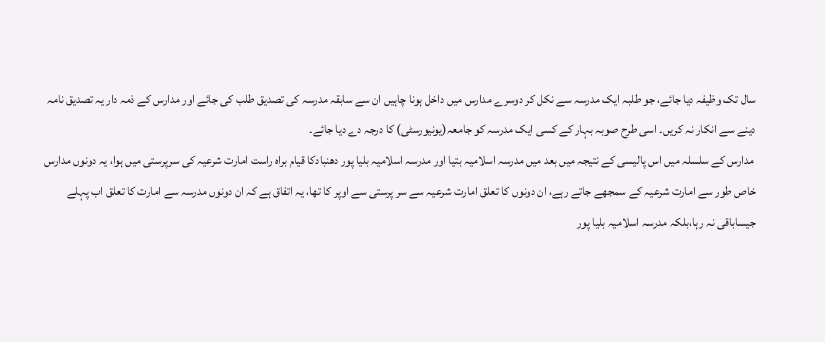سال تک وظیفہ دیا جائے، جو طلبہ ایک مدرسہ سے نکل کر دوسرے مدارس میں داخل ہونا چاہیں ان سے سابقہ مدرسہ کی تصدیق طلب کی جائے اور مدارس کے ذمہ دار یہ تصدیق نامہ دینے سے انکار نہ کریں۔ اسی طرح صوبہ بہار کے کسی ایک مدرسہ کو جامعہ(یونیورسٹی) کا درجہ دے دیا جائے۔
 مدارس کے سلسلہ میں اس پالیسی کے نتیجہ میں بعد میں مدرسہ اسلامیہ بتیا اور مدرسہ اسلامیہ بلیا پور دھنبادکا قیام براہ راست امارت شرعیہ کی سرپرستی میں ہوا، یہ دونوں مدارس خاص طور سے امارت شرعیہ کے سمجھے جاتے رہے، ان دونوں کا تعلق امارت شرعیہ سے سر پرستی سے اوپر کا تھا، یہ اتفاق ہے کہ ان دونوں مدرسہ سے امارت کا تعلق اب پہلے جیساباقی نہ رہا،بلکہ مدرسہ اسلامیہ بلیا پور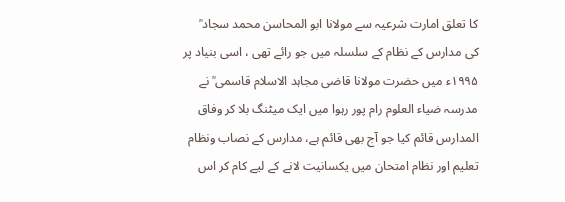کا تعلق امارت شرعیہ سے مولانا ابو المحاسن محمد سجاد ؒ کی مدارس کے نظام کے سلسلہ میں جو رائے تھی ، اسی بنیاد پر ۱۹۹۵ء میں حضرت مولانا قاضی مجاہد الاسلام قاسمی ؒ نے مدرسہ ضیاء العلوم رام پور رہوا میں ایک میٹنگ بلا کر وفاق المدارس قائم کیا جو آج بھی قائم ہے، مدارس کے نصاب ونظام تعلیم اور نظام امتحان میں یکسانیت لانے کے لیے کام کر اس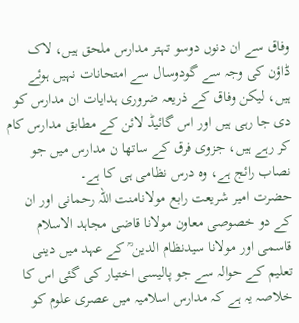وفاق سے ان دنوں دوسو تہتر مدارس ملحق ہیں، لاک ڈاؤن کی وجہ سے گودوسال سے امتحانات نہیں ہوئے ہیں، لیکن وفاق کے ذریعہ ضروری ہدایات ان مدارس کو دی جا رہی ہیں اور اس گائیڈ لائن کے مطابق مدارس کام کر رہے ہیں، جزوی فرق کے ساتھا ن مدارس میں جو نصاب رائج ہے، وہ درس نظامی ہی کا ہے۔
حضرت امیر شریعت رابع مولانامنت اللہ رحمانی اور ان کے دو خصوصی معاون مولانا قاضی مجاہد الاسلام قاسمی اور مولانا سیدنظام الدین ؒ کے عہد میں دینی تعلیم کے حوالہ سے جو پالیسی اختیار کی گئی اس کا خلاصہ یہ ہے کہ مدارس اسلامیہ میں عصری علوم کو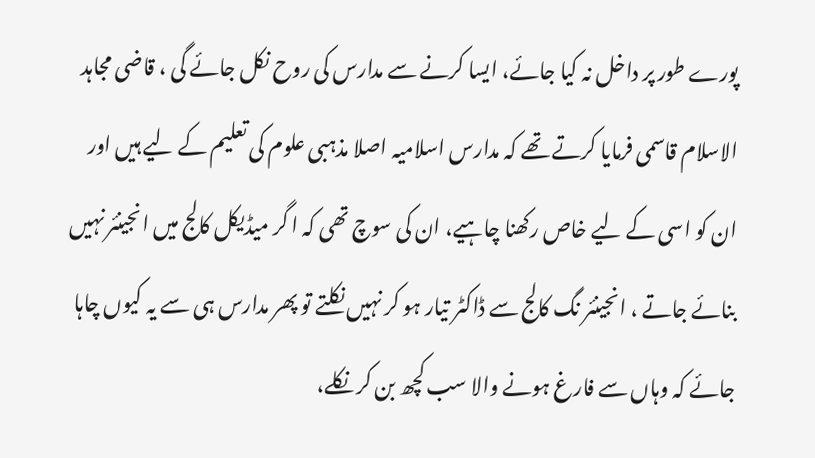پورے طور پر داخل نہ کیا جائے، ایسا کرنے سے مدارس کی روح نکل جائے گی ، قاضی مجاہد الاسلام قاسمی فرمایا کرتے تھے کہ مدارس اسلامیہ اصلا مذہبی علوم کی تعلیم کے لیے ہیں اور ان کو اسی کے لیے خاص رکھنا چاہیے، ان کی سوچ تھی کہ ا گر میڈیکل کالج میں انجینئر نہیں بنائے جاتے ، انجینئر نگ کالج سے ڈاکٹر تیار ہو کر نہیں نکلتے تو پھر مدارس ہی سے یہ کیوں چاہا جائے کہ وہاں سے فارغ ہونے والا سب کچھ بن کر نکلے،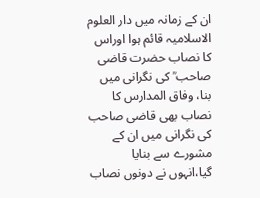ان کے زمانہ میں دار العلوم الاسلامیہ قائم ہوا اوراس کا نصاب حضرت قاضی صاحب ؒ کی نگرانی میں بنا، وفاق المدارس کا نصاب بھی قاضی صاحب کی نگرانی میں ان کے مشورے سے بنایا گیا،انہوں نے دونوں نصاب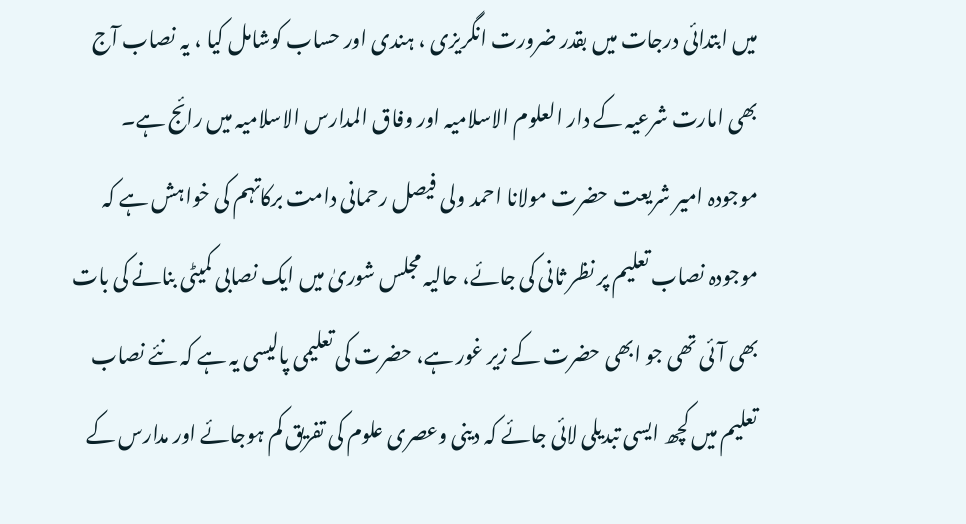میں ابتدائی درجات میں بقدر ضرورت انگریزی ، ہندی اور حساب کوشامل کیا ، یہ نصاب آج بھی امارت شرعیہ کے دار العلوم الاسلامیہ اور وفاق المدارس الاسلامیہ میں رائج ہے۔
موجودہ امیر شریعت حضرت مولانا احمد ولی فیصل رحمانی دامت برکاتہم کی خواہش ہے کہ موجودہ نصاب تعلیم پر نظر ثانی کی جائے، حالیہ مجلس شوریٰ میں ایک نصابی کمیٹی بنانے کی بات بھی آئی تھی جو ابھی حضرت کے زیر غور ہے، حضرت کی تعلیمی پالیسی یہ ہے کہ نئے نصاب تعلیم میں کچھ ایسی تبدیلی لائی جائے کہ دینی وعصری علوم کی تفریق کم ہوجائے اور مدارس کے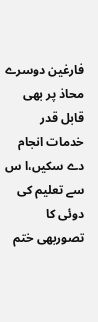فارغین دوسرے محاذ پر بھی قابل قدر خدمات انجام دے سکیں،ا س سے تعلیم کی دوئی کا تصوربھی ختم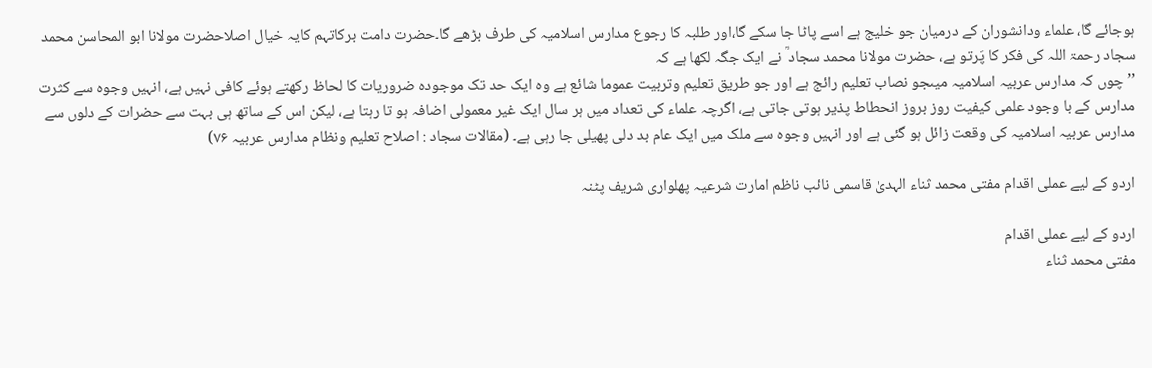ہوجائے گا، علماء ودانشوران کے درمیان جو خلیج ہے اسے پاٹا جا سکے گا،اور طلبہ کا رجوع مدارس اسلامیہ کی طرف بڑھے گا۔حضرت دامت برکاتہم کایہ خیال اصلاحضرت مولانا ابو المحاسن محمد سجاد رحمۃ اللہ کی فکر کا پَرتو ہے، حضرت مولانا محمد سجاد ؒ نے ایک جگہ لکھا ہے کہ
’’ چوں کہ مدارس عربیہ اسلامیہ میںجو نصاب تعلیم رائج ہے اور جو طریق تعلیم وتربیت عموما شائع ہے وہ ایک حد تک موجودہ ضروریات کا لحاظ رکھتے ہوئے کافی نہیں ہے، انہیں وجوہ سے کثرت مدارس کے با وجود علمی کیفیت روز بروز انحطاط پذیر ہوتی جاتی ہے، اگرچہ علماء کی تعداد میں ہر سال ایک غیر معمولی اضافہ ہو تا رہتا ہے، لیکن اس کے ساتھ ہی بہت سے حضرات کے دلوں سے مدارس عربیہ اسلامیہ کی وقعت زائل ہو گئی ہے اور انہیں وجوہ سے ملک میں ایک عام بد دلی پھیلی جا رہی ہے۔ (مقالات سجاد : اصلاح تعلیم ونظام مدارس عربیہ ۷۶)

اردو کے لیے عملی اقدام مفتی محمد ثناء الہدیٰ قاسمی نائب ناظم امارت شرعیہ پھلواری شریف پٹنہ

اردو کے لیے عملی اقدام
مفتی محمد ثناء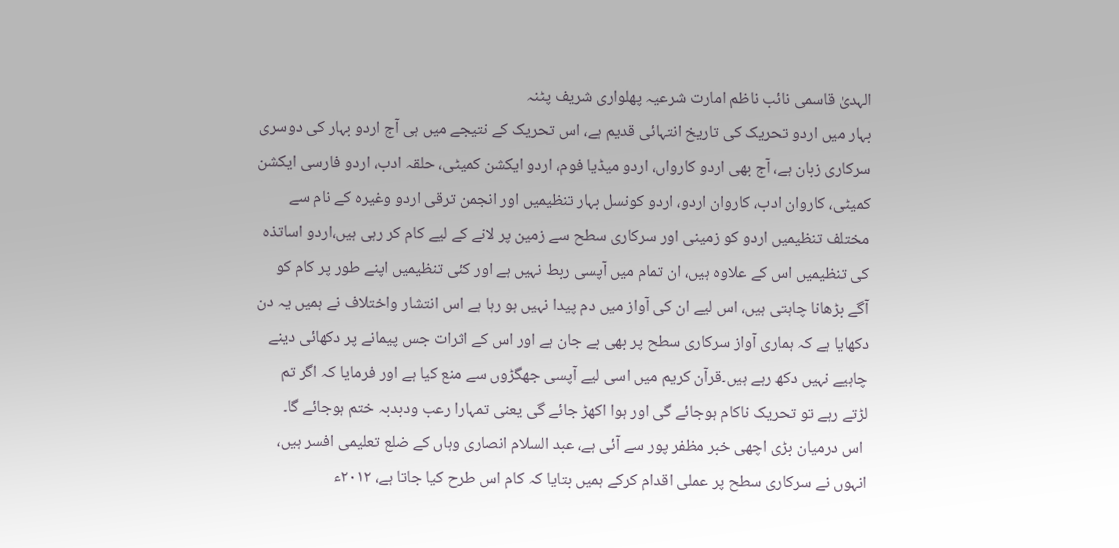الہدیٰ قاسمی نائب ناظم امارت شرعیہ پھلواری شریف پٹنہ
بہار میں اردو تحریک کی تاریخ انتہائی قدیم ہے، اس تحریک کے نتیجے میں ہی آج اردو بہار کی دوسری سرکاری زبان ہے، آج بھی اردو کارواں، اردو میڈیا فوم، اردو ایکشن کمیٹی، حلقہ ادب، اردو فارسی ایکشن کمیٹی، کاروان ادب، کاروان اردو، اردو کونسل بہار تنظیمیں اور انجمن ترقی اردو وغیرہ کے نام سے مختلف تنظیمیں اردو کو زمینی اور سرکاری سطح سے زمین پر لانے کے لیے کام کر رہی ہیں،اردو اساتذہ کی تنظیمیں اس کے علاوہ ہیں، ان تمام میں آپسی ربط نہیں ہے اور کئی تنظیمیں اپنے طور پر کام کو آگے بڑھانا چاہتی ہیں، اس لیے ان کی آواز میں دم پیدا نہیں ہو رہا ہے اس انتشار واختلاف نے ہمیں یہ دن دکھایا ہے کہ ہماری آواز سرکاری سطح پر بھی بے جان ہے اور اس کے اثرات جس پیمانے پر دکھائی دینے چاہیے نہیں دکھ رہے ہیں۔قرآن کریم میں اسی لیے آپسی جھگڑوں سے منع کیا ہے اور فرمایا کہ اگر تم لڑتے رہے تو تحریک ناکام ہوجائے گی اور ہوا اکھڑ جائے گی یعنی تمہارا رعب ودبدبہ ختم ہوجائے گا۔
 اس درمیان بڑی اچھی خبر مظفر پور سے آئی ہے، عبد السلام انصاری وہاں کے ضلع تعلیمی افسر ہیں، انہوں نے سرکاری سطح پر عملی اقدام کرکے ہمیں بتایا کہ کام اس طرح کیا جاتا ہے، ۲۰۱۲ء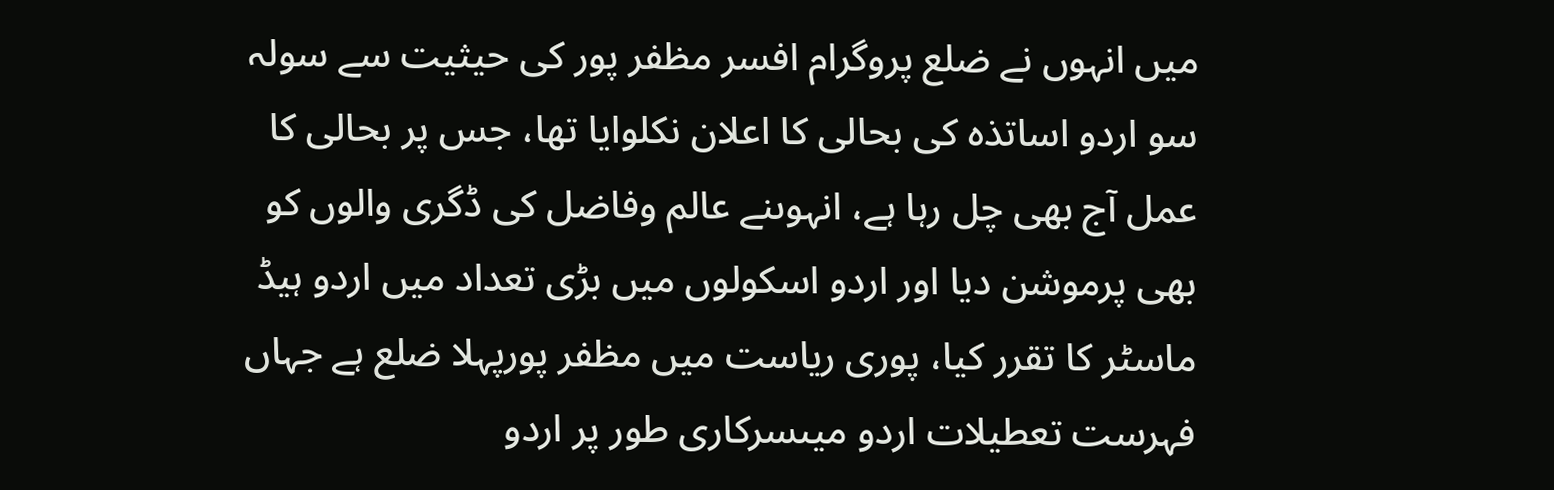میں انہوں نے ضلع پروگرام افسر مظفر پور کی حیثیت سے سولہ سو اردو اساتذہ کی بحالی کا اعلان نکلوایا تھا، جس پر بحالی کا عمل آج بھی چل رہا ہے، انہوںنے عالم وفاضل کی ڈگری والوں کو بھی پرموشن دیا اور اردو اسکولوں میں بڑی تعداد میں اردو ہیڈ ماسٹر کا تقرر کیا، پوری ریاست میں مظفر پورپہلا ضلع ہے جہاں فہرست تعطیلات اردو میںسرکاری طور پر اردو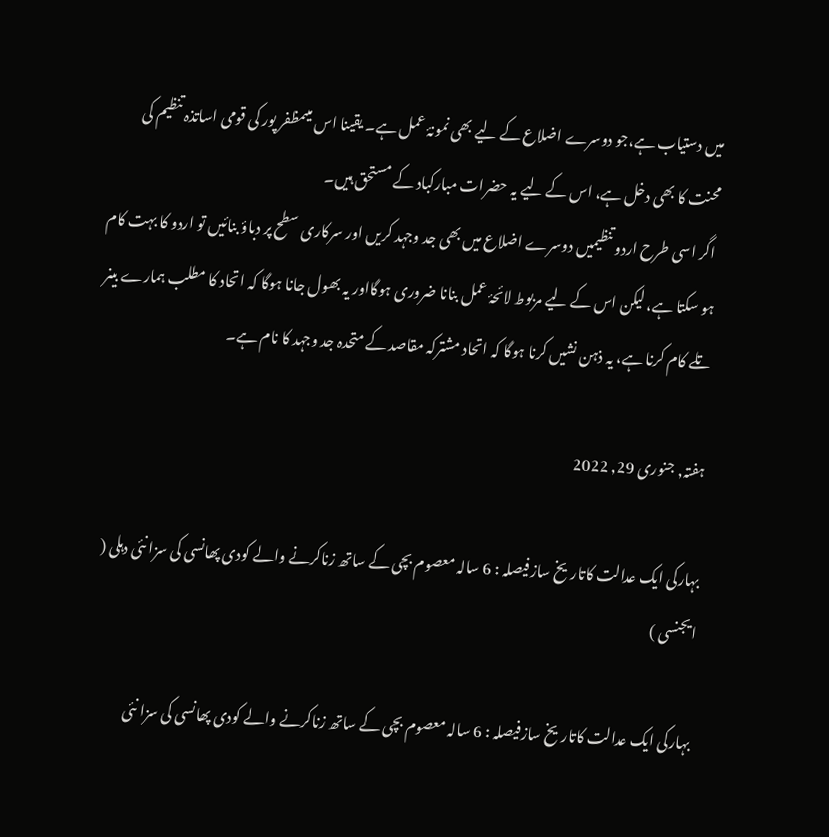میں دستیاب ہے،جو دوسرے اضلاع کے لیے بھی نمونۂ عمل ہے۔ یقینا اس میںمظفر پور کی قومی اساتذہ تنظیم کی محنت کا بھی دخل ہے، اس کے لیے یہ حضرات مبارکباد کے مستحق ہیں۔
 اگر اسی طرح اردو تنظیمیں دوسرے اضلاع میں بھی جد وجہد کریں اور سرکاری سطح پر دباؤ بنائیں تو اردو کا بہت کام ہو سکتا ہے، لیکن اس کے لیے مربوط لائحۂ عمل بنانا ضروری ہوگااور یہ بھول جانا ہوگا کہ اتحاد کا مطلب ہمارے بینر تلے کام کرنا ہے، یہ ذہن نشیں کرنا ہوگا کہ اتحاد مشترکہ مقاصد کے متحدہ جد وجہد کا نام ہے۔

ہفتہ, جنوری 29, 2022

بہارکی ایک عدالت کاتاریخ سازفیصلہ : 6 سالہ معصوم بچی کے ساتھ زناکرنے والے کودی پھانسی کی سزا نئی دہلی ( ایجنسی )

بہارکی ایک عدالت کاتاریخ سازفیصلہ : 6 سالہ معصوم بچی کے ساتھ زناکرنے والے کودی پھانسی کی سزا نئی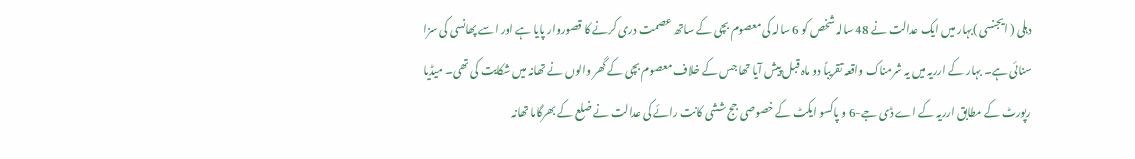دہلی ( ایجنسی )بہار میں ایک عدالت نے 48 سالہ شخص کو 6 سالہ کی معصوم بچی کے ساتھ عصمت دری کرنے کا قصوروار پایا ہے اور اسے پھانسی کی سزا سنائی ہے۔ بہار کے ارریہ میں یہ شرمناک واقعہ تقریباً دو ماہ قبل پیش آیا تھا جس کے خلاف معصوم بچی کے گھر والوں نے تھانہ میں شکایت کی تھی۔ میڈیا رپورٹ کے مطابق ارریہ کے اے ڈی جے-6 و پاکسو ایکٹ کے خصوصی جج ششی کانت رائے کی عدالت نے ضلع کے بھرگاما تھانہ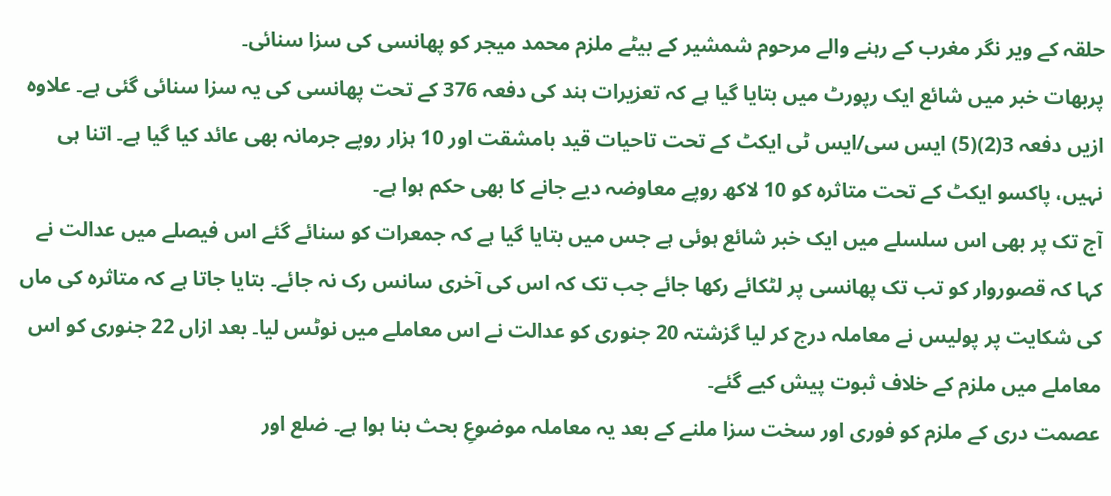حلقہ کے ویر نگر مغرب کے رہنے والے مرحوم شمشیر کے بیٹے ملزم محمد میجر کو پھانسی کی سزا سنائی۔
پربھات خبر میں شائع ایک رپورٹ میں بتایا گیا ہے کہ تعزیرات ہند کی دفعہ 376 کے تحت پھانسی کی یہ سزا سنائی گئی ہے۔ علاوہ ازیں دفعہ 3(2)(5) ایس سی/ایس ٹی ایکٹ کے تحت تاحیات قید بامشقت اور 10 ہزار روپے جرمانہ بھی عائد کیا گیا ہے۔ اتنا ہی نہیں، پاکسو ایکٹ کے تحت متاثرہ کو 10 لاکھ روپے معاوضہ دیے جانے کا بھی حکم ہوا ہے۔
آج تک پر بھی اس سلسلے میں ایک خبر شائع ہوئی ہے جس میں بتایا گیا ہے کہ جمعرات کو سنائے گئے اس فیصلے میں عدالت نے کہا کہ قصوروار کو تب تک پھانسی پر لٹکائے رکھا جائے جب تک کہ اس کی آخری سانس رک نہ جائے۔ بتایا جاتا ہے کہ متاثرہ کی ماں کی شکایت پر پولیس نے معاملہ درج کر لیا گزشتہ 20 جنوری کو عدالت نے اس معاملے میں نوٹس لیا۔ بعد ازاں 22 جنوری کو اس معاملے میں ملزم کے خلاف ثبوت پیش کیے گئے۔
عصمت دری کے ملزم کو فوری اور سخت سزا ملنے کے بعد یہ معاملہ موضوعِ بحث بنا ہوا ہے۔ ضلع اور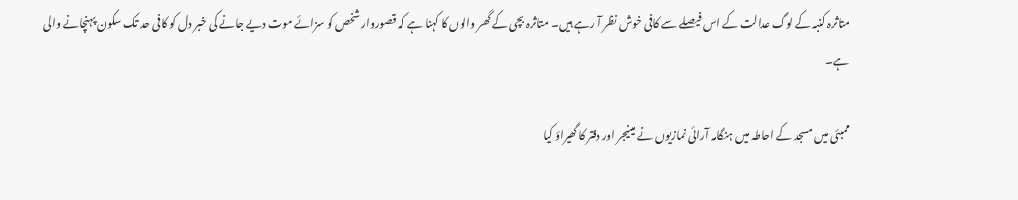متاثرہ کنبہ کے لوگ عدالت کے اس فیصلے سے کافی خوش نظر آ رہے ہیں۔ متاثرہ بچی کے گھر والوں کا کہنا ہے کہ قصوروار شخص کو سزائے موت دیے جانے کی خبر دل کو کافی حد تک سکون پہنچانے والی ہے۔

ممبئی میں مسجد کے احاطہ میں ہنگامہ آرائی نمازیوں نے مینیجر اور دفتر کا گھیراؤ کیا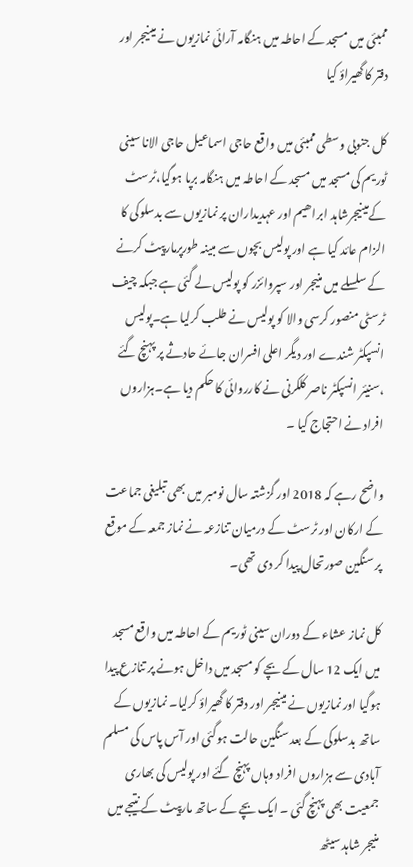ممبئی میں مسجد کے احاطہ میں ہنگامہ آرائی نمازیوں نے مینیجر اور دفتر کا گھیراؤ کیا

کل جنوبی وسطی ممبئی میں واقع حاجی اسماعیل حاجی الانا سینی ٹوریم کی مسجد میں مسجد کے احاطہ میں ہنگامہ برپا ہوگیا،ٹرسٹ کےمینیجرشاہد ابراھیم اور عہدیداران پر نمازیوں سے بدسلوکی کا الزام عائد کیا ہے اور پولیس بچوں سے مبینہ طورپرمارپیٹ کرنے کے سلسلے میں منیجر اور سپروائزر کو پولیس لے گئی ہے جبکہ چیف ٹرسٹی منصور کرسی والا کو پولیس نے طلب کرلیا ہے۔پولیس انسپکٹر شندے اور دیگر اعلی افسران جائے حادثے پر پہنچ گئے ،سنیئر انسپکٹر ناصر کلکرنی نے کارروائی کا حکم دیا ہے۔ہزاروں افراد نے احتجاج کیا ۔

واضح رہے کہ 2018 اور گزشتہ سال نومبر میں بھی تبلیغی جماعت کے ارکان اور ٹرسٹ کے درمیان تنازعہ نے نماز جمعہ کے موقع پر سنگین صورتحال پیدا کر دی تھی۔

کل نماز عشاء کے دوران سینی ٹوریم کے احاطہ میں واقع مسجد میں ایک 12 سال کے بچے کو مسجد میں داخل ہونے پر تنازع پیدا ہوگیا اور نمازیوں نے مینیجر اور دفتر کا گھیراؤ کرلیا۔ نمازیوں کے ساتھ بدسلوکی کے بعد سنگین حالت ہوگئی اور آس پاس کی مسلم آبادی سے ہزاروں افراد وہاں پہنچ گئے اور پولیس کی بھاری جمعیت بھی پہنچ گئی ۔ ایک بچے کے ساتھ مارپیٹ کے نتیجے میں منیجر شاہد سیٹھ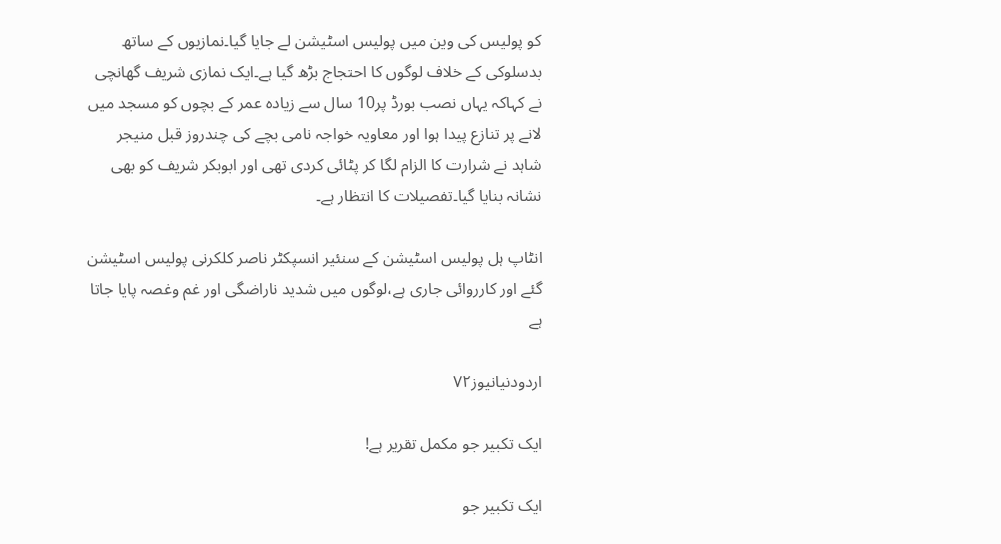کو پولیس کی وین میں پولیس اسٹیشن لے جایا گیا۔نمازیوں کے ساتھ بدسلوکی کے خلاف لوگوں کا احتجاج بڑھ گیا ہے۔ایک نمازی شریف گھانچی نے کہاکہ یہاں نصب بورڈ پر10 سال سے زیادہ عمر کے بچوں کو مسجد میں لانے پر تنازع پیدا ہوا اور معاویہ خواجہ نامی بچے کی چندروز قبل منیجر شاہد نے شرارت کا الزام لگا کر پٹائی کردی تھی اور ابوبکر شریف کو بھی نشانہ بنایا گیا۔تفصیلات کا انتظار ہے۔

انٹاپ ہل پولیس اسٹیشن کے سنئیر انسپکٹر ناصر کلکرنی پولیس اسٹیشن گئے اور کارروائی جاری ہے،لوگوں میں شدید ناراضگی اور غم وغصہ پایا جاتا ہے

اردودنیانیوز۷۲

ایک تکبیر جو مکمل تقریر ہے!

ایک تکبیر جو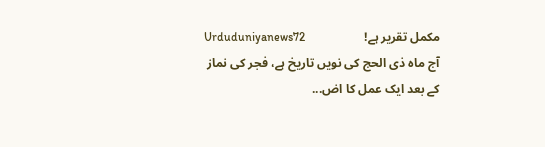مکمل تقریر ہے!                   Urduduniyanews72 آج ماہ ذی الحج کی نویں تاریخ ہے، فجر کی نماز کے بعد ایک عمل کا اض...